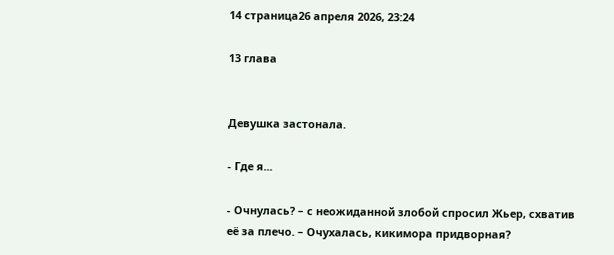14 страница26 апреля 2026, 23:24

13 глава


Девушка застонала.

- Где я...

- Очнулась? – с неожиданной злобой спросил Жьер, схватив её за плечо. – Очухалась, кикимора придворная?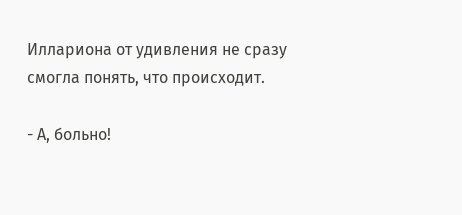Иллариона от удивления не сразу смогла понять, что происходит.

- А, больно!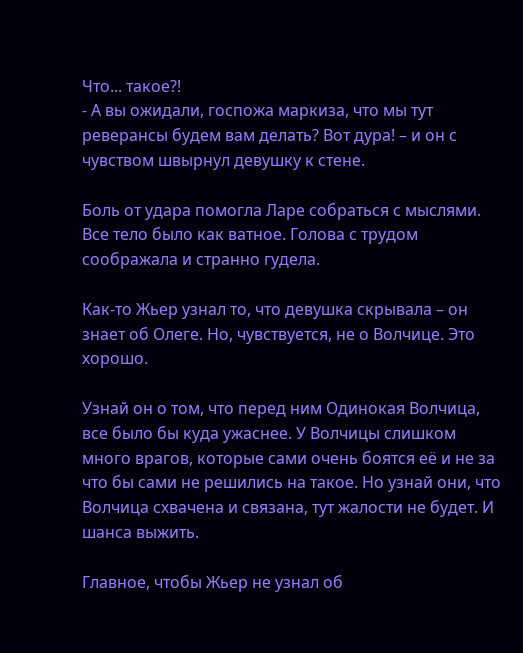Что... такое?!
- А вы ожидали, госпожа маркиза, что мы тут реверансы будем вам делать? Вот дура! – и он с чувством швырнул девушку к стене.

Боль от удара помогла Ларе собраться с мыслями. Все тело было как ватное. Голова с трудом соображала и странно гудела.

Как-то Жьер узнал то, что девушка скрывала – он знает об Олеге. Но, чувствуется, не о Волчице. Это хорошо.

Узнай он о том, что перед ним Одинокая Волчица, все было бы куда ужаснее. У Волчицы слишком много врагов, которые сами очень боятся её и не за что бы сами не решились на такое. Но узнай они, что Волчица схвачена и связана, тут жалости не будет. И шанса выжить.

Главное, чтобы Жьер не узнал об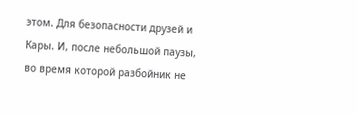этом. Для безопасности друзей и Кары. И, после небольшой паузы, во время которой разбойник не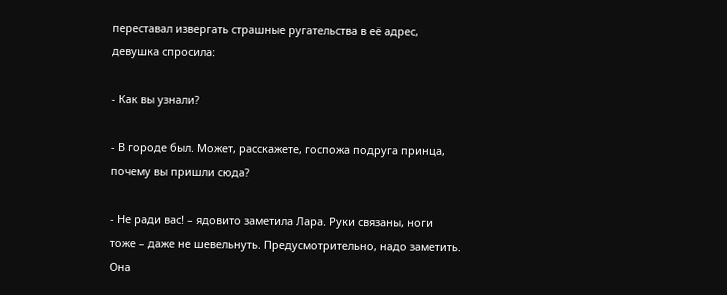переставал извергать страшные ругательства в её адрес, девушка спросила:

- Как вы узнали?

- В городе был. Может, расскажете, госпожа подруга принца, почему вы пришли сюда?

- Не ради вас! – ядовито заметила Лара. Руки связаны, ноги тоже – даже не шевельнуть. Предусмотрительно, надо заметить. Она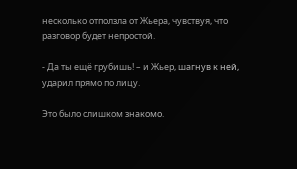несколько отползла от Жьера, чувствуя, что разговор будет непростой.

- Да ты ещё грубишь! – и Жьер, шагнув к ней, ударил прямо по лицу.

Это было слишком знакомо.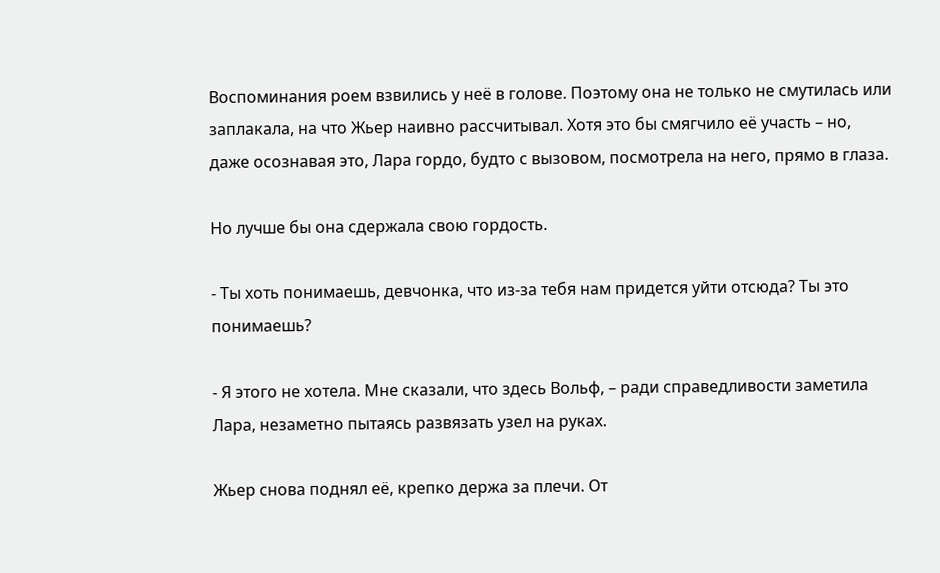Воспоминания роем взвились у неё в голове. Поэтому она не только не смутилась или заплакала, на что Жьер наивно рассчитывал. Хотя это бы смягчило её участь – но, даже осознавая это, Лара гордо, будто с вызовом, посмотрела на него, прямо в глаза.

Но лучше бы она сдержала свою гордость.

- Ты хоть понимаешь, девчонка, что из-за тебя нам придется уйти отсюда? Ты это понимаешь?

- Я этого не хотела. Мне сказали, что здесь Вольф, – ради справедливости заметила Лара, незаметно пытаясь развязать узел на руках.

Жьер снова поднял её, крепко держа за плечи. От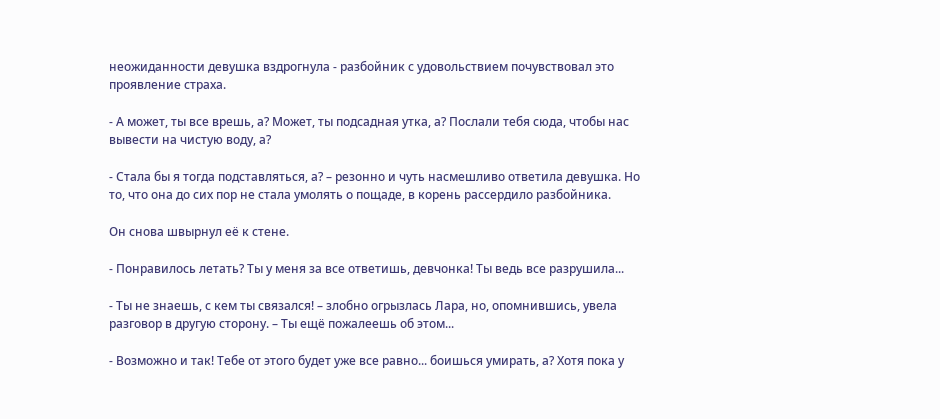неожиданности девушка вздрогнула - разбойник с удовольствием почувствовал это проявление страха.

- А может, ты все врешь, а? Может, ты подсадная утка, а? Послали тебя сюда, чтобы нас вывести на чистую воду, а?

- Стала бы я тогда подставляться, а? – резонно и чуть насмешливо ответила девушка. Но то, что она до сих пор не стала умолять о пощаде, в корень рассердило разбойника.

Он снова швырнул её к стене.

- Понравилось летать? Ты у меня за все ответишь, девчонка! Ты ведь все разрушила...

- Ты не знаешь, с кем ты связался! – злобно огрызлась Лара, но, опомнившись, увела разговор в другую сторону. – Ты ещё пожалеешь об этом...

- Возможно и так! Тебе от этого будет уже все равно... боишься умирать, а? Хотя пока у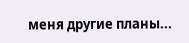меня другие планы...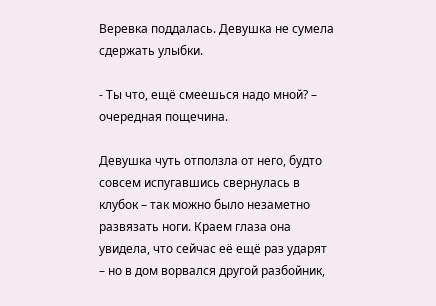Веревка поддалась. Девушка не сумела сдержать улыбки.

- Ты что, ещё смеешься надо мной? – очередная пощечина.

Девушка чуть отползла от него, будто совсем испугавшись свернулась в клубок – так можно было незаметно развязать ноги. Краем глаза она увидела, что сейчас её ещё раз ударят – но в дом ворвался другой разбойник,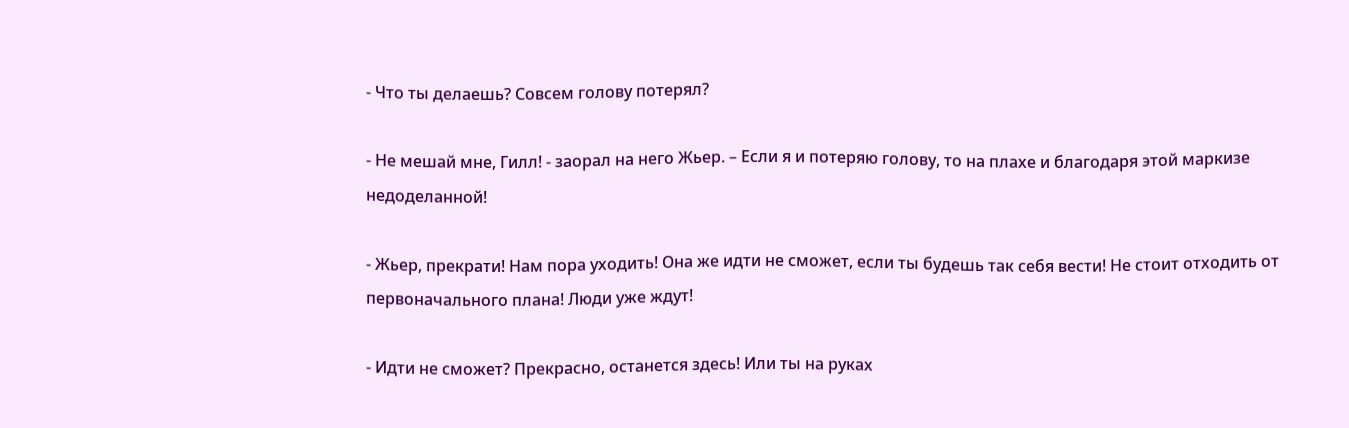- Что ты делаешь? Совсем голову потерял?

- Не мешай мне, Гилл! - заорал на него Жьер. – Если я и потеряю голову, то на плахе и благодаря этой маркизе недоделанной!

- Жьер, прекрати! Нам пора уходить! Она же идти не сможет, если ты будешь так себя вести! Не стоит отходить от первоначального плана! Люди уже ждут!

- Идти не сможет? Прекрасно, останется здесь! Или ты на руках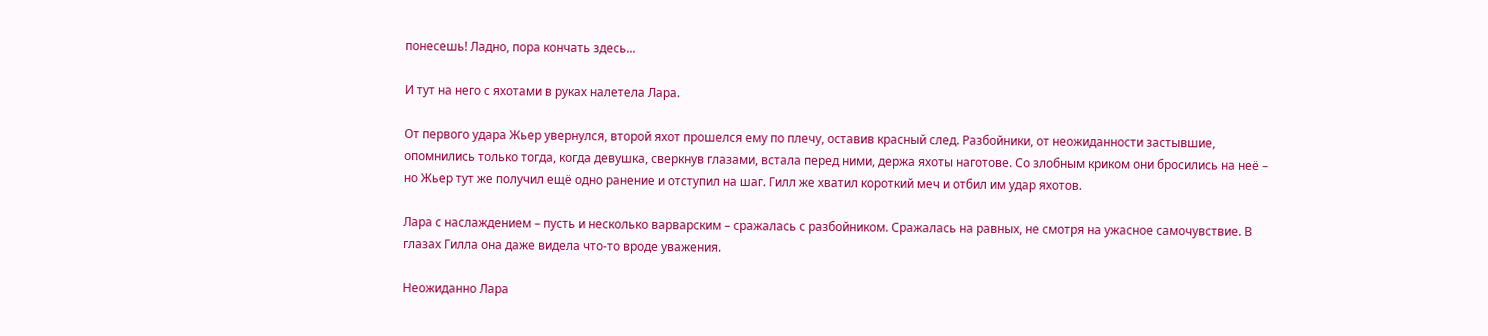понесешь! Ладно, пора кончать здесь...

И тут на него с яхотами в руках налетела Лара.

От первого удара Жьер увернулся, второй яхот прошелся ему по плечу, оставив красный след. Разбойники, от неожиданности застывшие, опомнились только тогда, когда девушка, сверкнув глазами, встала перед ними, держа яхоты наготове. Со злобным криком они бросились на неё – но Жьер тут же получил ещё одно ранение и отступил на шаг. Гилл же хватил короткий меч и отбил им удар яхотов.

Лара с наслаждением – пусть и несколько варварским – сражалась с разбойником. Сражалась на равных, не смотря на ужасное самочувствие. В глазах Гилла она даже видела что-то вроде уважения.

Неожиданно Лара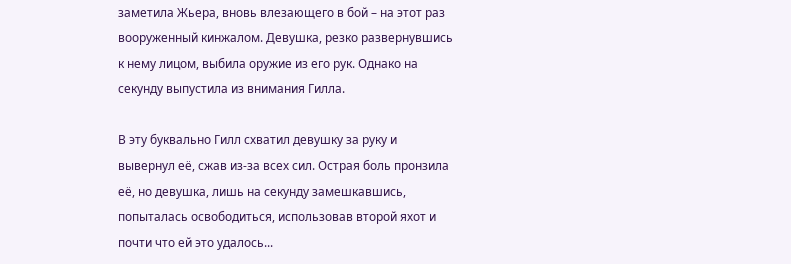заметила Жьера, вновь влезающего в бой – на этот раз вооруженный кинжалом. Девушка, резко развернувшись к нему лицом, выбила оружие из его рук. Однако на секунду выпустила из внимания Гилла.

В эту буквально Гилл схватил девушку за руку и вывернул её, сжав из-за всех сил. Острая боль пронзила её, но девушка, лишь на секунду замешкавшись, попыталась освободиться, использовав второй яхот и почти что ей это удалось...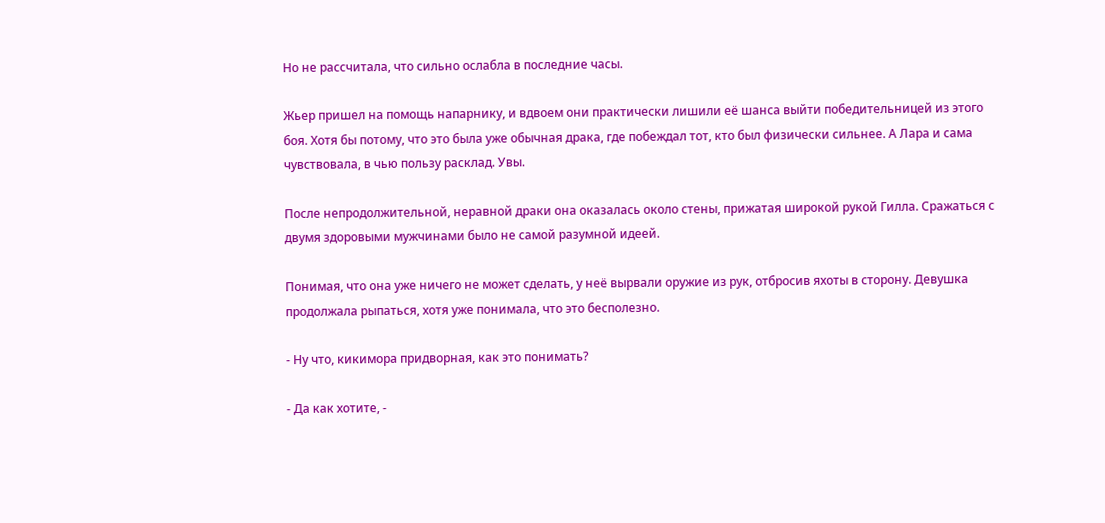Но не рассчитала, что сильно ослабла в последние часы.

Жьер пришел на помощь напарнику, и вдвоем они практически лишили её шанса выйти победительницей из этого боя. Хотя бы потому, что это была уже обычная драка, где побеждал тот, кто был физически сильнее. А Лара и сама чувствовала, в чью пользу расклад. Увы.

После непродолжительной, неравной драки она оказалась около стены, прижатая широкой рукой Гилла. Сражаться с двумя здоровыми мужчинами было не самой разумной идеей.

Понимая, что она уже ничего не может сделать, у неё вырвали оружие из рук, отбросив яхоты в сторону. Девушка продолжала рыпаться, хотя уже понимала, что это бесполезно.

- Ну что, кикимора придворная, как это понимать?

- Да как хотите, -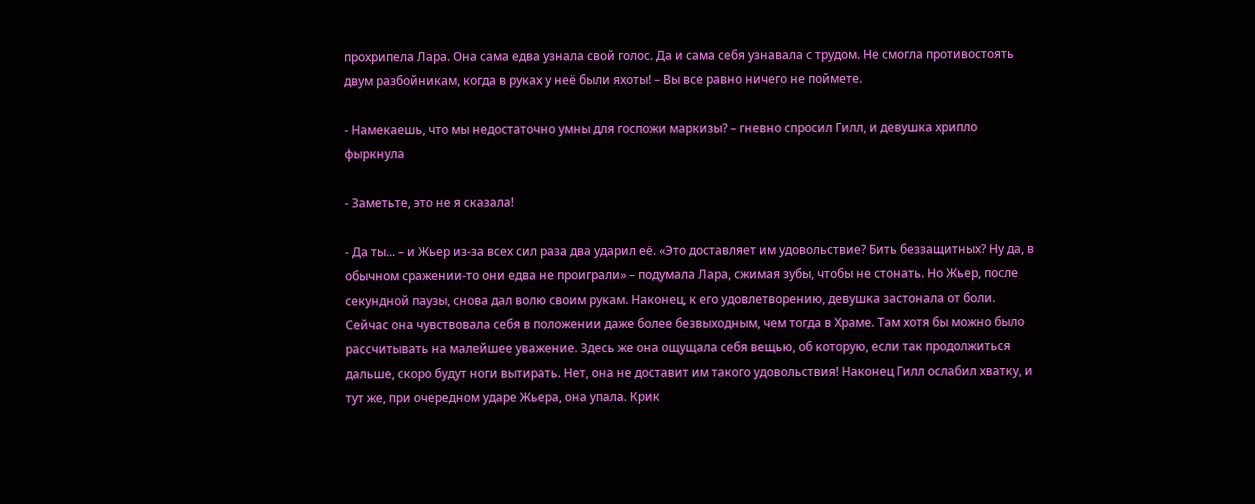прохрипела Лара. Она сама едва узнала свой голос. Да и сама себя узнавала с трудом. Не смогла противостоять двум разбойникам, когда в руках у неё были яхоты! – Вы все равно ничего не поймете.

- Намекаешь, что мы недостаточно умны для госпожи маркизы? – гневно спросил Гилл, и девушка хрипло фыркнула

- Заметьте, это не я сказала!

- Да ты... – и Жьер из-за всех сил раза два ударил её. «Это доставляет им удовольствие? Бить беззащитных? Ну да, в обычном сражении-то они едва не проиграли» – подумала Лара, сжимая зубы, чтобы не стонать. Но Жьер, после секундной паузы, снова дал волю своим рукам. Наконец, к его удовлетворению, девушка застонала от боли. Сейчас она чувствовала себя в положении даже более безвыходным, чем тогда в Храме. Там хотя бы можно было рассчитывать на малейшее уважение. Здесь же она ощущала себя вещью, об которую, если так продолжиться дальше, скоро будут ноги вытирать. Нет, она не доставит им такого удовольствия! Наконец Гилл ослабил хватку, и тут же, при очередном ударе Жьера, она упала. Крик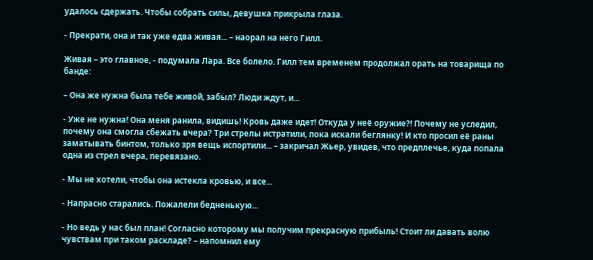удалось сдержать. Чтобы собрать силы, девушка прикрыла глаза.

- Прекрати, она и так уже едва живая... – наорал на него Гилл.

Живая – это главное, - подумала Лара. Все болело. Гилл тем временем продолжал орать на товарища по банде:

– Она же нужна была тебе живой, забыл? Люди ждут, и...

- Уже не нужна! Она меня ранила, видишь! Кровь даже идет! Откуда у неё оружие?! Почему не уследил, почему она смогла сбежать вчера? Три стрелы истратили, пока искали беглянку! И кто просил её раны заматывать бинтом, только зря вещь испортили... – закричал Жьер, увидев, что предплечье, куда попала одна из стрел вчера, перевязано.

- Мы не хотели, чтобы она истекла кровью, и все...

- Напрасно старались. Пожалели бедненькую...

- Но ведь у нас был план! Согласно которому мы получим прекрасную прибыль! Стоит ли давать волю чувствам при таком раскладе? – напомнил ему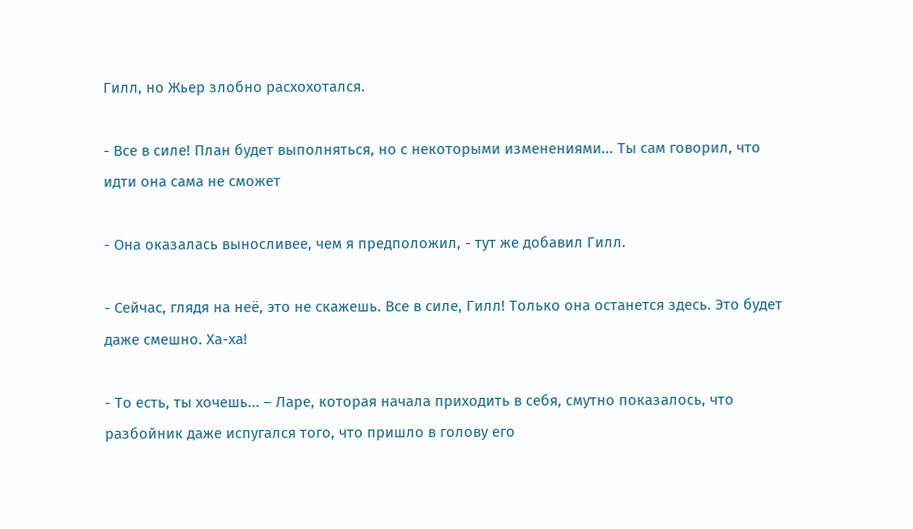Гилл, но Жьер злобно расхохотался.

- Все в силе! План будет выполняться, но с некоторыми изменениями... Ты сам говорил, что идти она сама не сможет

- Она оказалась выносливее, чем я предположил, - тут же добавил Гилл.

- Сейчас, глядя на неё, это не скажешь. Все в силе, Гилл! Только она останется здесь. Это будет даже смешно. Ха-ха!

- То есть, ты хочешь... – Ларе, которая начала приходить в себя, смутно показалось, что разбойник даже испугался того, что пришло в голову его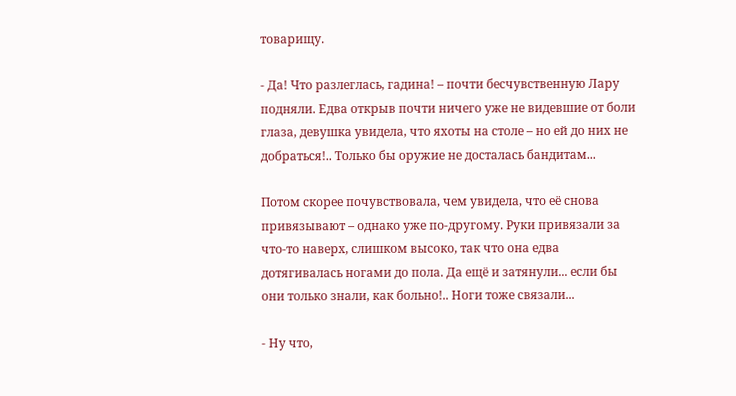товарищу.

- Да! Что разлеглась, гадина! – почти бесчувственную Лару подняли. Едва открыв почти ничего уже не видевшие от боли глаза, девушка увидела, что яхоты на столе – но ей до них не добраться!.. Только бы оружие не досталась бандитам...

Потом скорее почувствовала, чем увидела, что её снова привязывают – однако уже по-другому. Руки привязали за что-то наверх, слишком высоко, так что она едва дотягивалась ногами до пола. Да ещё и затянули... если бы они только знали, как больно!.. Ноги тоже связали...

- Ну что,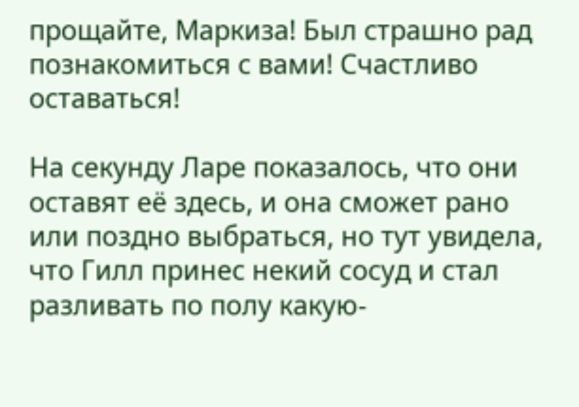прощайте, Маркиза! Был страшно рад познакомиться с вами! Счастливо оставаться!

На секунду Ларе показалось, что они оставят её здесь, и она сможет рано или поздно выбраться, но тут увидела, что Гилл принес некий сосуд и стал разливать по полу какую-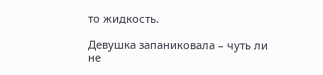то жидкость.

Девушка запаниковала – чуть ли не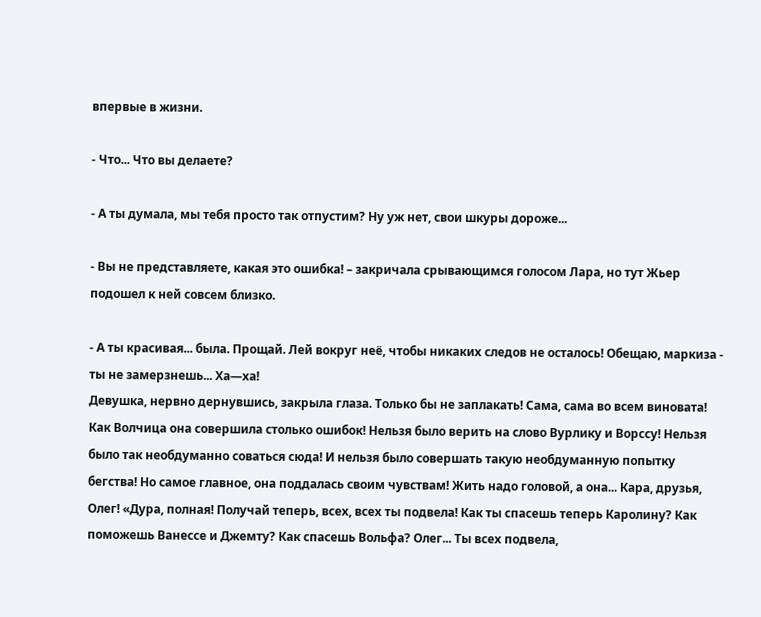впервые в жизни.

- Что... Что вы делаете?

- А ты думала, мы тебя просто так отпустим? Ну уж нет, свои шкуры дороже...

- Вы не представляете, какая это ошибка! – закричала срывающимся голосом Лара, но тут Жьер подошел к ней совсем близко.

- А ты красивая... была. Прощай. Лей вокруг неё, чтобы никаких следов не осталось! Обещаю, маркиза - ты не замерзнешь... Ха—ха!
Девушка, нервно дернувшись, закрыла глаза. Только бы не заплакать! Сама, сама во всем виновата! Как Волчица она совершила столько ошибок! Нельзя было верить на слово Вурлику и Ворссу! Нельзя было так необдуманно соваться сюда! И нельзя было совершать такую необдуманную попытку бегства! Но самое главное, она поддалась своим чувствам! Жить надо головой, а она... Кара, друзья, Олег! «Дура, полная! Получай теперь, всех, всех ты подвела! Как ты спасешь теперь Каролину? Как поможешь Ванессе и Джемту? Как спасешь Вольфа? Олег... Ты всех подвела,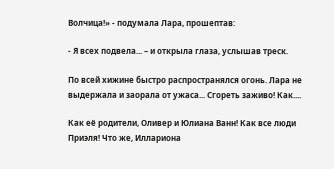Волчица!» - подумала Лара, прошептав:

- Я всех подвела... – и открыла глаза, услышав треск.

По всей хижине быстро распространялся огонь. Лара не выдержала и заорала от ужаса... Сгореть заживо! Как....

Как её родители, Оливер и Юлиана Ванн! Как все люди Приэля! Что же, Иллариона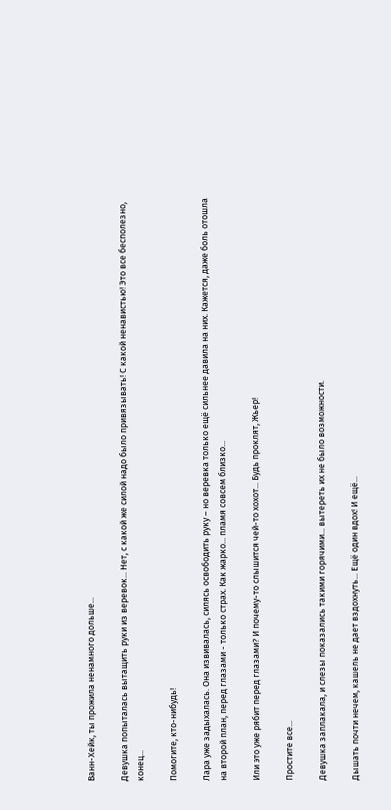Ванн-Хейк, ты прожила ненамного дольше...

Девушка попыталась вытащить руки из веревок... Нет, с какой же силой надо было привязывать! С какой ненавистью! Это все бесполезно, конец...

Помогите, кто-нибудь!

Лара уже задыхалась. Она извивалась, силясь освободить руку – но веревка только ещё сильнее давила на них. Кажется, даже боль отошла на второй план, перед глазами - только страх. Как жарко... пламя совсем близко...

Или это уже рябит перед глазами? И почему-то слышится чей-то хохот... Будь проклят, Жьер!

Простите все...

Девушка заплакала, и слезы показались такими горячими... вытереть их не было возможности.

Дышать почти нечем, кашель не дает вздохнуть... Ещё один вдох! И ещё...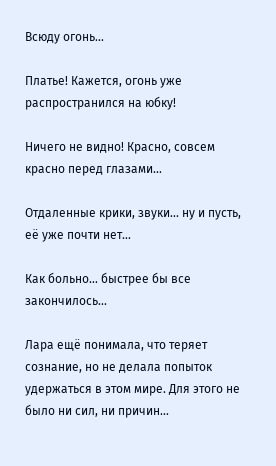Всюду огонь...

Платье! Кажется, огонь уже распространился на юбку!

Ничего не видно! Красно, совсем красно перед глазами...

Отдаленные крики, звуки... ну и пусть, её уже почти нет...

Как больно... быстрее бы все закончилось...

Лара ещё понимала, что теряет сознание, но не делала попыток удержаться в этом мире. Для этого не было ни сил, ни причин...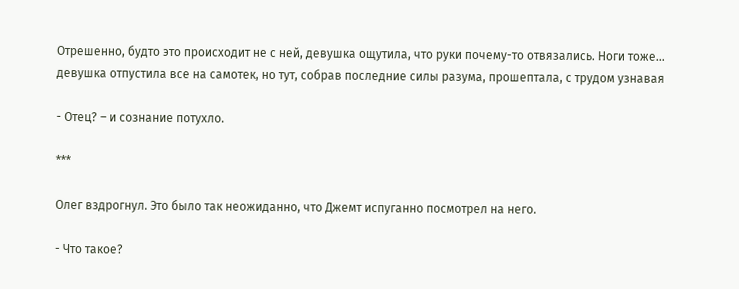Отрешенно, будто это происходит не с ней, девушка ощутила, что руки почему-то отвязались. Ноги тоже... девушка отпустила все на самотек, но тут, собрав последние силы разума, прошептала, с трудом узнавая

- Отец? – и сознание потухло.

***

Олег вздрогнул. Это было так неожиданно, что Джемт испуганно посмотрел на него.

- Что такое?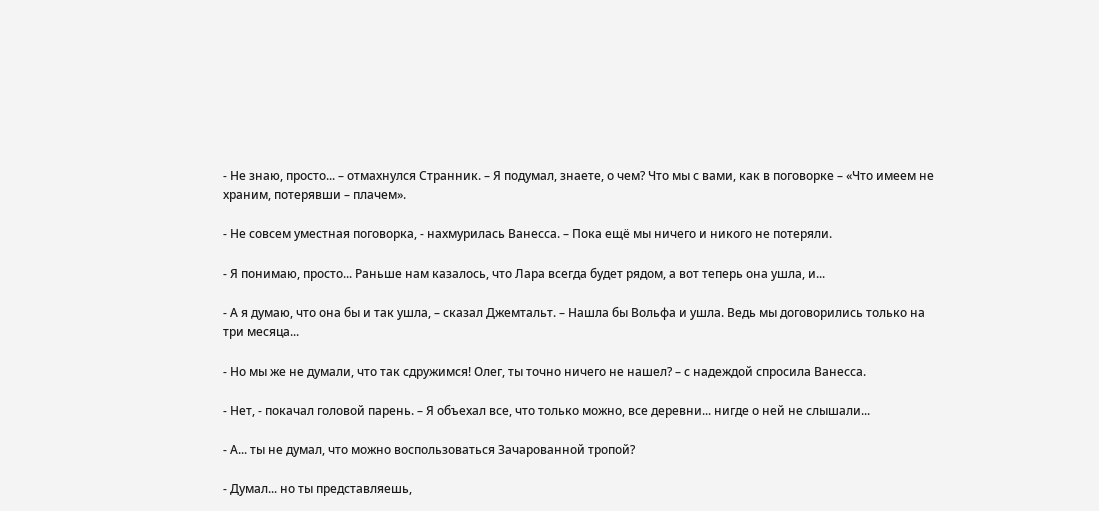- Не знаю, просто... – отмахнулся Странник. – Я подумал, знаете, о чем? Что мы с вами, как в поговорке – «Что имеем не храним, потерявши – плачем».

- Не совсем уместная поговорка, - нахмурилась Ванесса. – Пока ещё мы ничего и никого не потеряли.

- Я понимаю, просто... Раньше нам казалось, что Лара всегда будет рядом, а вот теперь она ушла, и...

- А я думаю, что она бы и так ушла, – сказал Джемтальт. – Нашла бы Вольфа и ушла. Ведь мы договорились только на три месяца...

- Но мы же не думали, что так сдружимся! Олег, ты точно ничего не нашел? – с надеждой спросила Ванесса.

- Нет, - покачал головой парень. – Я объехал все, что только можно, все деревни... нигде о ней не слышали...

- А... ты не думал, что можно воспользоваться Зачарованной тропой?

- Думал... но ты представляешь,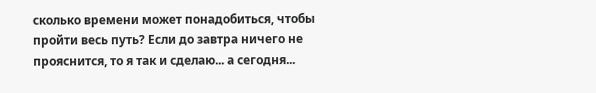сколько времени может понадобиться, чтобы пройти весь путь? Если до завтра ничего не прояснится, то я так и сделаю... а сегодня...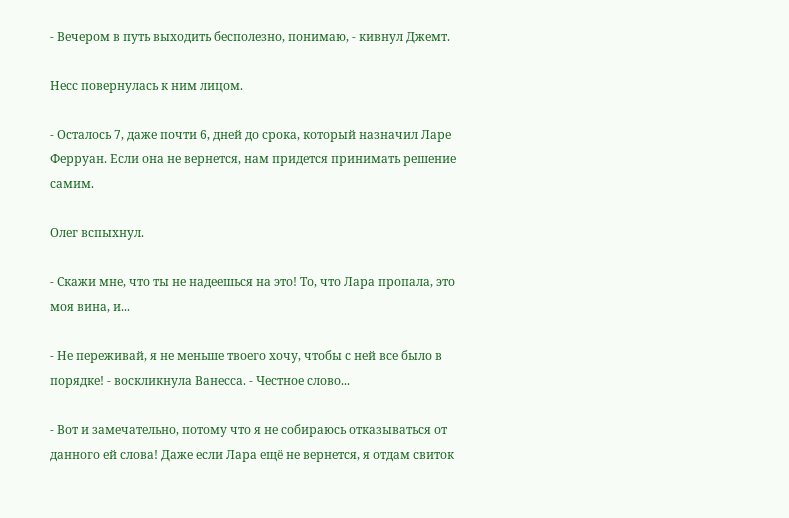- Вечером в путь выходить бесполезно, понимаю, - кивнул Джемт.

Несс повернулась к ним лицом.

- Осталось 7, даже почти 6, дней до срока, который назначил Ларе Ферруан. Если она не вернется, нам придется принимать решение самим.

Олег вспыхнул.

- Скажи мне, что ты не надеешься на это! То, что Лара пропала, это моя вина, и...

- Не переживай, я не меньше твоего хочу, чтобы с ней все было в порядке! - воскликнула Ванесса. - Честное слово...

- Вот и замечательно, потому что я не собираюсь отказываться от данного ей слова! Даже если Лара ещё не вернется, я отдам свиток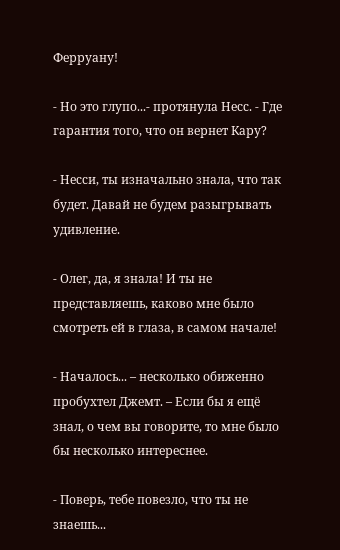Ферруану!

- Но это глупо...- протянула Несс. - Где гарантия того, что он вернет Кару?

- Несси, ты изначально знала, что так будет. Давай не будем разыгрывать удивление.

- Олег, да, я знала! И ты не представляешь, каково мне было смотреть ей в глаза, в самом начале!

- Началось... – несколько обиженно пробухтел Джемт. – Если бы я ещё знал, о чем вы говорите, то мне было бы несколько интереснее.

- Поверь, тебе повезло, что ты не знаешь...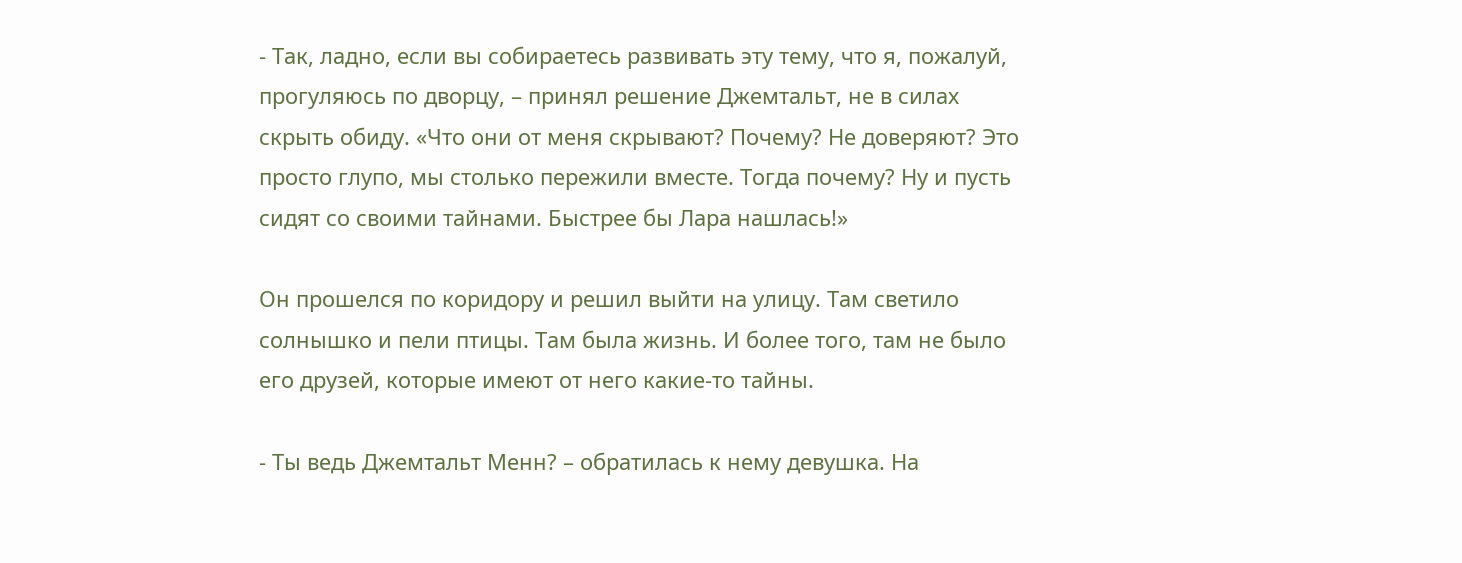- Так, ладно, если вы собираетесь развивать эту тему, что я, пожалуй, прогуляюсь по дворцу, – принял решение Джемтальт, не в силах скрыть обиду. «Что они от меня скрывают? Почему? Не доверяют? Это просто глупо, мы столько пережили вместе. Тогда почему? Ну и пусть сидят со своими тайнами. Быстрее бы Лара нашлась!»

Он прошелся по коридору и решил выйти на улицу. Там светило солнышко и пели птицы. Там была жизнь. И более того, там не было его друзей, которые имеют от него какие-то тайны.

- Ты ведь Джемтальт Менн? – обратилась к нему девушка. На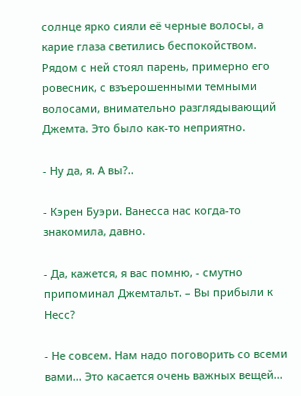солнце ярко сияли её черные волосы, а карие глаза светились беспокойством. Рядом с ней стоял парень, примерно его ровесник, с взъерошенными темными волосами, внимательно разглядывающий Джемта. Это было как-то неприятно.

- Ну да, я. А вы?..

- Кэрен Буэри. Ванесса нас когда-то знакомила, давно.

- Да, кажется, я вас помню, - смутно припоминал Джемтальт. – Вы прибыли к Несс?

- Не совсем. Нам надо поговорить со всеми вами... Это касается очень важных вещей...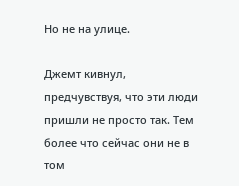Но не на улице.

Джемт кивнул, предчувствуя, что эти люди пришли не просто так. Тем более что сейчас они не в том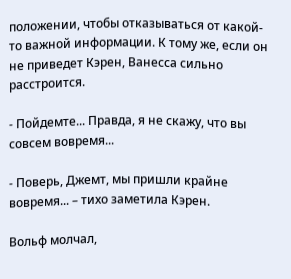положении, чтобы отказываться от какой-то важной информации. К тому же, если он не приведет Кэрен, Ванесса сильно расстроится.

- Пойдемте... Правда, я не скажу, что вы совсем вовремя...

- Поверь, Джемт, мы пришли крайне вовремя... – тихо заметила Кэрен.

Вольф молчал,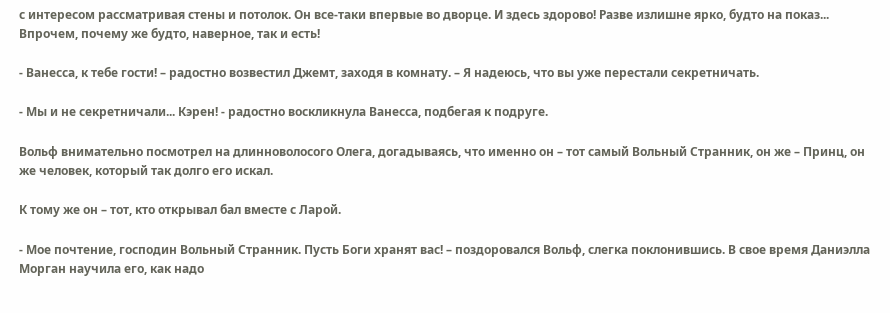с интересом рассматривая стены и потолок. Он все-таки впервые во дворце. И здесь здорово! Разве излишне ярко, будто на показ... Впрочем, почему же будто, наверное, так и есть!

- Ванесса, к тебе гости! – радостно возвестил Джемт, заходя в комнату. – Я надеюсь, что вы уже перестали секретничать.

- Мы и не секретничали... Кэрен! - радостно воскликнула Ванесса, подбегая к подруге.

Вольф внимательно посмотрел на длинноволосого Олега, догадываясь, что именно он – тот самый Вольный Странник, он же – Принц, он же человек, который так долго его искал.

К тому же он – тот, кто открывал бал вместе с Ларой.

- Мое почтение, господин Вольный Странник. Пусть Боги хранят вас! – поздоровался Вольф, слегка поклонившись. В свое время Даниэлла Морган научила его, как надо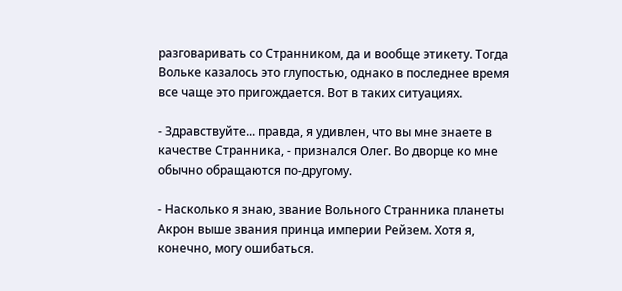разговаривать со Странником, да и вообще этикету. Тогда Вольке казалось это глупостью, однако в последнее время все чаще это пригождается. Вот в таких ситуациях.

- Здравствуйте... правда, я удивлен, что вы мне знаете в качестве Странника, - признался Олег. Во дворце ко мне обычно обращаются по-другому.

- Насколько я знаю, звание Вольного Странника планеты Акрон выше звания принца империи Рейзем. Хотя я, конечно, могу ошибаться.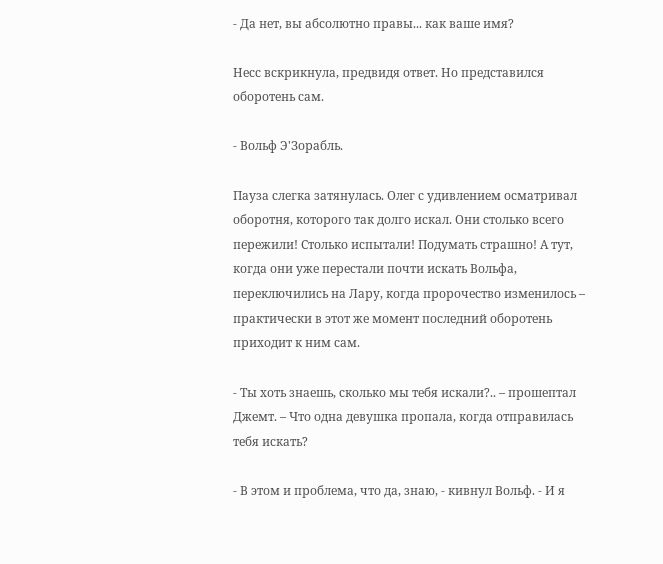- Да нет, вы абсолютно правы... как ваше имя?

Несс вскрикнула, предвидя ответ. Но представился оборотень сам.

- Вольф Э'Зорабль.

Пауза слегка затянулась. Олег с удивлением осматривал оборотня, которого так долго искал. Они столько всего пережили! Столько испытали! Подумать страшно! А тут, когда они уже перестали почти искать Вольфа, переключились на Лару, когда пророчество изменилось – практически в этот же момент последний оборотень приходит к ним сам.

- Ты хоть знаешь, сколько мы тебя искали?.. – прошептал Джемт. – Что одна девушка пропала, когда отправилась тебя искать?

- В этом и проблема, что да, знаю, - кивнул Вольф. - И я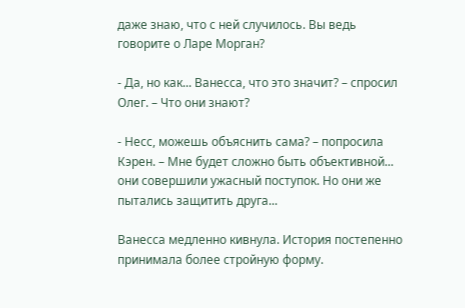даже знаю, что с ней случилось. Вы ведь говорите о Ларе Морган?

- Да, но как... Ванесса, что это значит? – спросил Олег. – Что они знают?

- Несс, можешь объяснить сама? – попросила Кэрен. – Мне будет сложно быть объективной... они совершили ужасный поступок. Но они же пытались защитить друга...

Ванесса медленно кивнула. История постепенно принимала более стройную форму.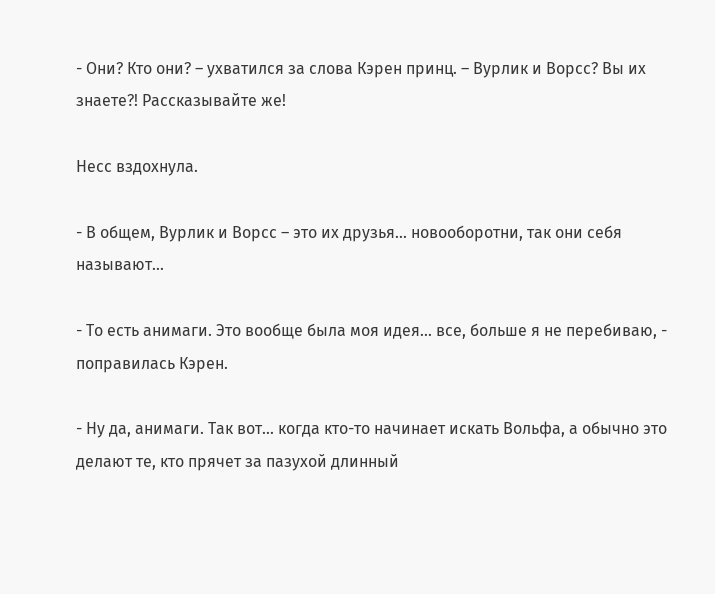- Они? Кто они? – ухватился за слова Кэрен принц. – Вурлик и Ворсс? Вы их знаете?! Рассказывайте же!

Несс вздохнула.

- В общем, Вурлик и Ворсс – это их друзья... новооборотни, так они себя называют...

- То есть анимаги. Это вообще была моя идея... все, больше я не перебиваю, - поправилась Кэрен.

- Ну да, анимаги. Так вот... когда кто-то начинает искать Вольфа, а обычно это делают те, кто прячет за пазухой длинный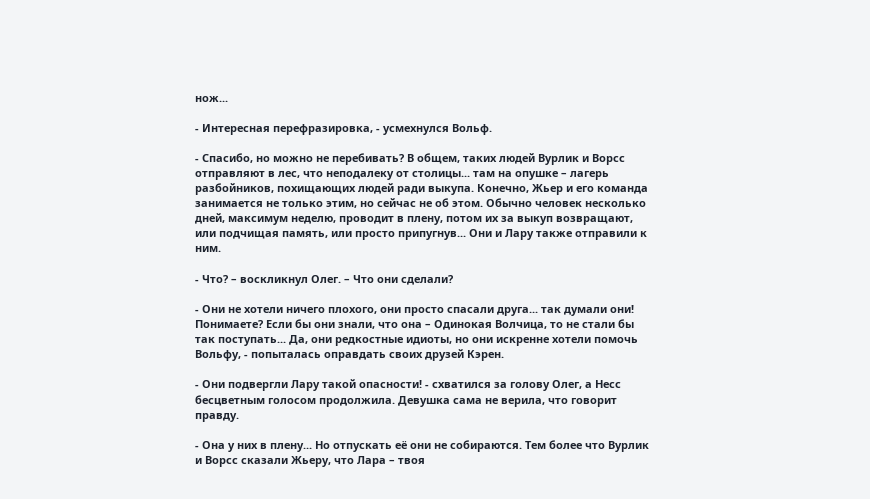нож...

- Интересная перефразировка, - усмехнулся Вольф.

- Спасибо, но можно не перебивать? В общем, таких людей Вурлик и Ворсс отправляют в лес, что неподалеку от столицы... там на опушке – лагерь разбойников, похищающих людей ради выкупа. Конечно, Жьер и его команда занимается не только этим, но сейчас не об этом. Обычно человек несколько дней, максимум неделю, проводит в плену, потом их за выкуп возвращают, или подчищая память, или просто припугнув... Они и Лару также отправили к ним.

- Что? – воскликнул Олег. – Что они сделали?

- Они не хотели ничего плохого, они просто спасали друга... так думали они! Понимаете? Если бы они знали, что она – Одинокая Волчица, то не стали бы так поступать... Да, они редкостные идиоты, но они искренне хотели помочь Вольфу, - попыталась оправдать своих друзей Кэрен.

- Они подвергли Лару такой опасности! - схватился за голову Олег, а Несс бесцветным голосом продолжила. Девушка сама не верила, что говорит правду.

- Она у них в плену... Но отпускать её они не собираются. Тем более что Вурлик и Ворсс сказали Жьеру, что Лара – твоя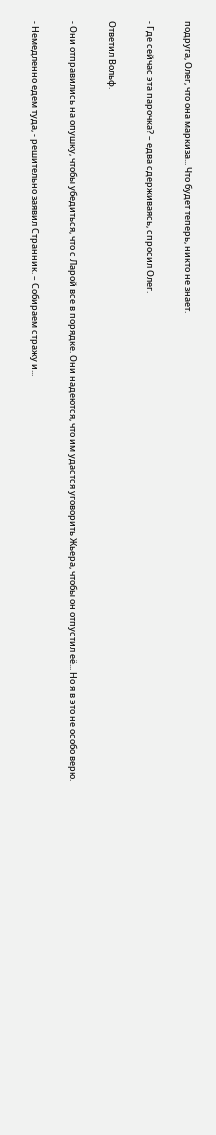подруга, Олег, что она маркиза... Что будет теперь, никто не знает.

- Где сейчас эта парочка? – едва сдерживаясь, спросил Олег.

Ответил Вольф.

- Они отправились на опушку, чтобы убедиться, что с Ларой все в порядке. Они надеются, что им удастся уговорить Жьера, чтобы он отпустил её... Но я в это не особо верю.

- Немедленно едем туда, - решительно заявил Странник. – Собираем стражу и...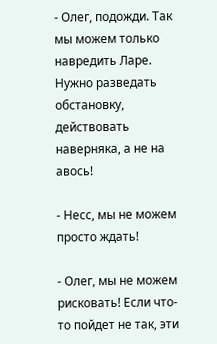- Олег, подожди. Так мы можем только навредить Ларе. Нужно разведать обстановку, действовать наверняка, а не на авось!

- Несс, мы не можем просто ждать!

- Олег, мы не можем рисковать! Если что-то пойдет не так, эти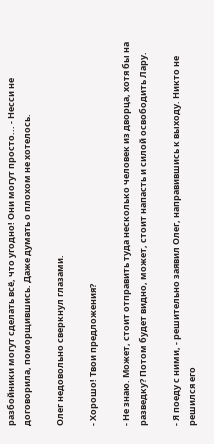разбойники могут сделать всё, что угодно! Они могут просто... - Несси не договорила, поморщившись. Даже думать о плохом не хотелось.

Олег недовольно сверкнул глазами.

- Хорошо! Твои предложения?

- Не знаю. Может, стоит отправить туда несколько человек из дворца, хотя бы на разведку? Потом будет видно, может, стоит напасть и силой освободить Лару.

- Я поеду с ними, - решительно заявил Олег, направившись к выходу. Никто не решился его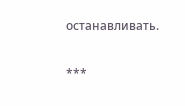останавливать.

***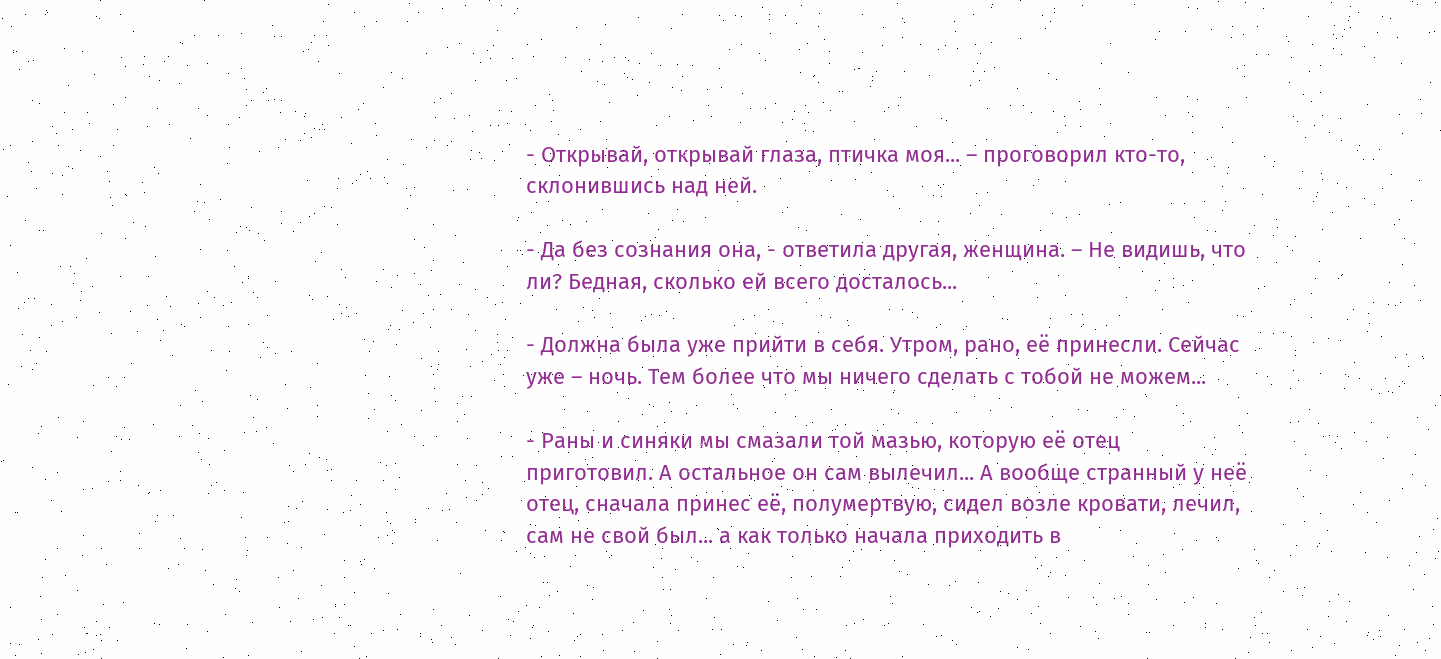- Открывай, открывай глаза, птичка моя... – проговорил кто-то, склонившись над ней.

- Да без сознания она, - ответила другая, женщина. – Не видишь, что ли? Бедная, сколько ей всего досталось...

- Должна была уже прийти в себя. Утром, рано, её принесли. Сейчас уже – ночь. Тем более что мы ничего сделать с тобой не можем...

- Раны и синяки мы смазали той мазью, которую её отец приготовил. А остальное он сам вылечил... А вообще странный у неё отец, сначала принес её, полумертвую, сидел возле кровати, лечил, сам не свой был... а как только начала приходить в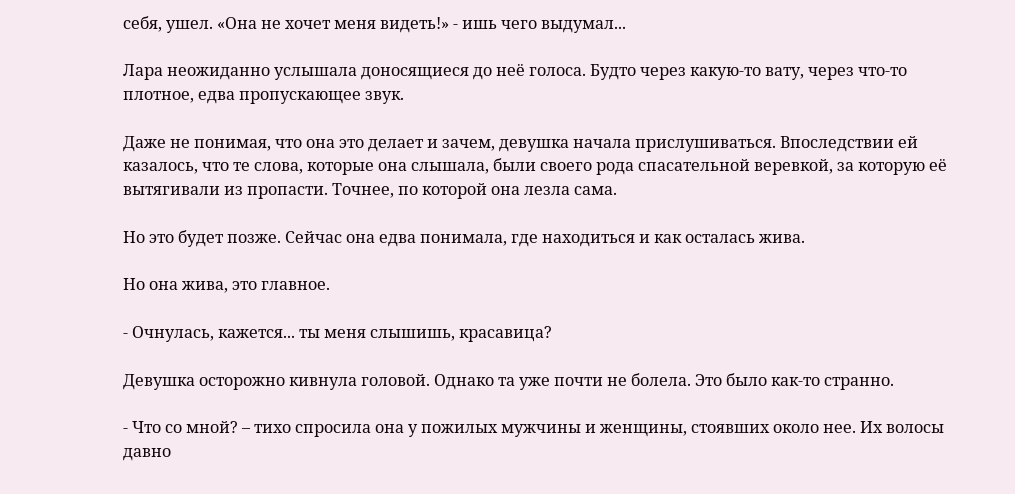себя, ушел. «Она не хочет меня видеть!» - ишь чего выдумал...

Лара неожиданно услышала доносящиеся до неё голоса. Будто через какую-то вату, через что-то плотное, едва пропускающее звук.

Даже не понимая, что она это делает и зачем, девушка начала прислушиваться. Впоследствии ей казалось, что те слова, которые она слышала, были своего рода спасательной веревкой, за которую её вытягивали из пропасти. Точнее, по которой она лезла сама.

Но это будет позже. Сейчас она едва понимала, где находиться и как осталась жива.

Но она жива, это главное.

- Очнулась, кажется... ты меня слышишь, красавица?

Девушка осторожно кивнула головой. Однако та уже почти не болела. Это было как-то странно.

- Что со мной? – тихо спросила она у пожилых мужчины и женщины, стоявших около нее. Их волосы давно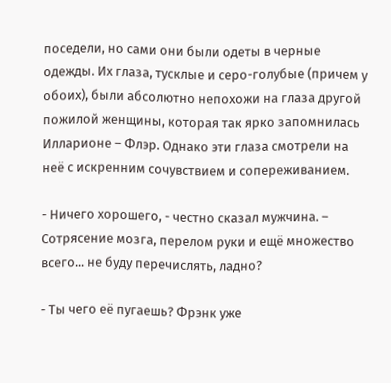поседели, но сами они были одеты в черные одежды. Их глаза, тусклые и серо-голубые (причем у обоих), были абсолютно непохожи на глаза другой пожилой женщины, которая так ярко запомнилась Илларионе – Флэр. Однако эти глаза смотрели на неё с искренним сочувствием и сопереживанием.

- Ничего хорошего, - честно сказал мужчина. – Сотрясение мозга, перелом руки и ещё множество всего... не буду перечислять, ладно?

- Ты чего её пугаешь? Фрэнк уже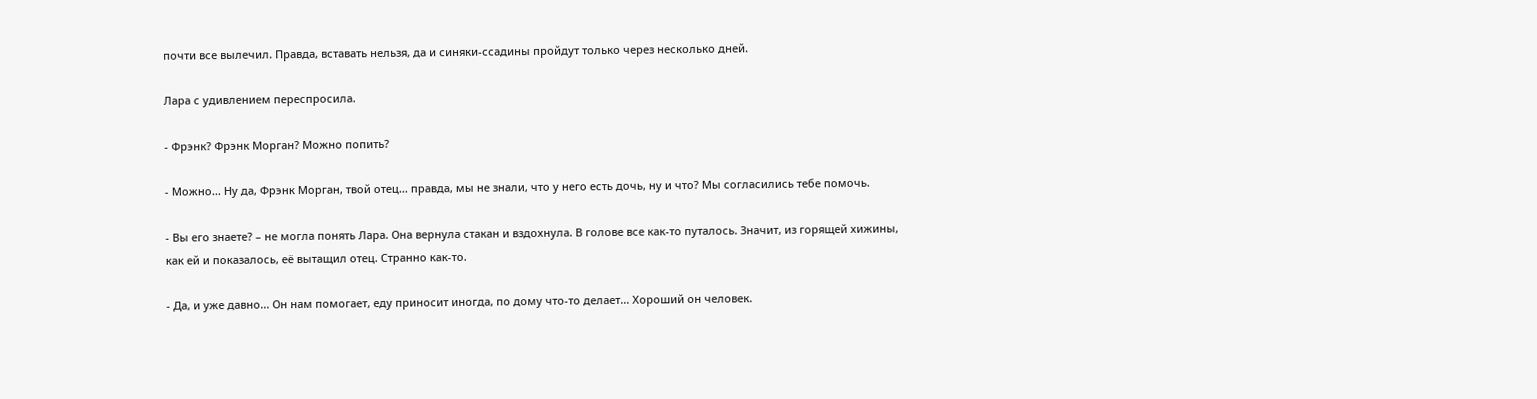почти все вылечил. Правда, вставать нельзя, да и синяки-ссадины пройдут только через несколько дней.

Лара с удивлением переспросила.

- Фрэнк? Фрэнк Морган? Можно попить?

- Можно... Ну да, Фрэнк Морган, твой отец... правда, мы не знали, что у него есть дочь, ну и что? Мы согласились тебе помочь.

- Вы его знаете? – не могла понять Лара. Она вернула стакан и вздохнула. В голове все как-то путалось. Значит, из горящей хижины, как ей и показалось, её вытащил отец. Странно как-то.

- Да, и уже давно... Он нам помогает, еду приносит иногда, по дому что-то делает... Хороший он человек.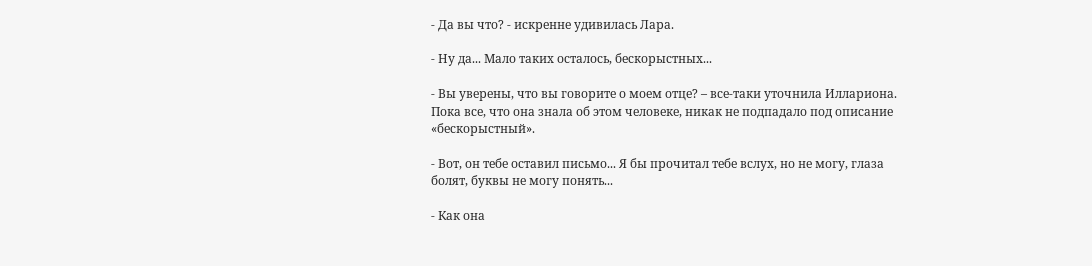- Да вы что? - искренне удивилась Лара.

- Ну да... Мало таких осталось, бескорыстных...

- Вы уверены, что вы говорите о моем отце? – все-таки уточнила Иллариона. Пока все, что она знала об этом человеке, никак не подпадало под описание «бескорыстный».

- Вот, он тебе оставил письмо... Я бы прочитал тебе вслух, но не могу, глаза болят, буквы не могу понять...

- Как она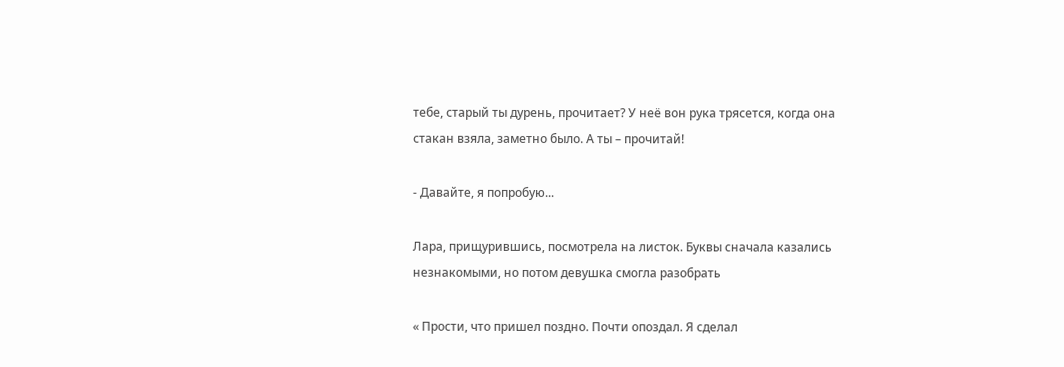тебе, старый ты дурень, прочитает? У неё вон рука трясется, когда она стакан взяла, заметно было. А ты – прочитай!

- Давайте, я попробую...

Лара, прищурившись, посмотрела на листок. Буквы сначала казались незнакомыми, но потом девушка смогла разобрать

« Прости, что пришел поздно. Почти опоздал. Я сделал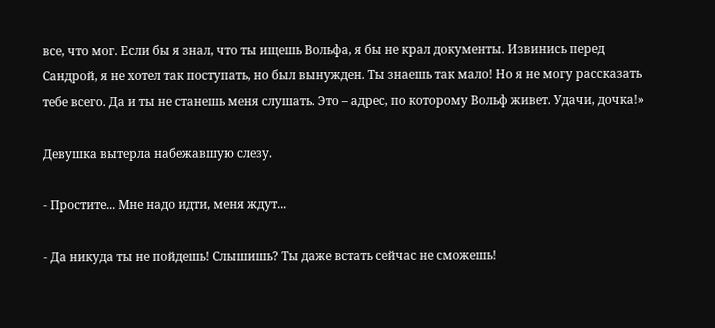все, что мог. Если бы я знал, что ты ищешь Вольфа, я бы не крал документы. Извинись перед Сандрой, я не хотел так поступать, но был вынужден. Ты знаешь так мало! Но я не могу рассказать тебе всего. Да и ты не станешь меня слушать. Это – адрес, по которому Вольф живет. Удачи, дочка!»

Девушка вытерла набежавшую слезу.

- Простите... Мне надо идти, меня ждут...

- Да никуда ты не пойдешь! Слышишь? Ты даже встать сейчас не сможешь!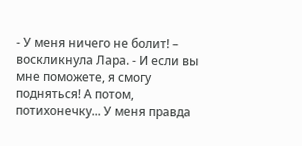- У меня ничего не болит! – воскликнула Лара. - И если вы мне поможете, я смогу подняться! А потом, потихонечку... У меня правда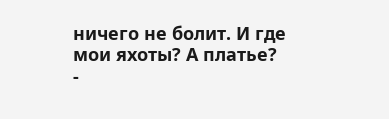ничего не болит. И где мои яхоты? А платье?
-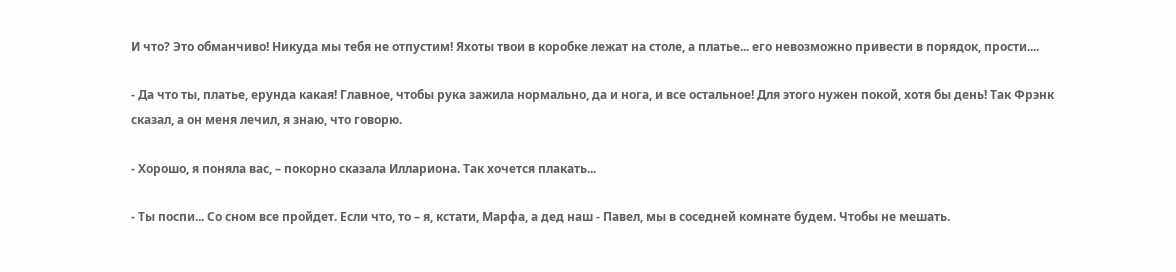И что? Это обманчиво! Никуда мы тебя не отпустим! Яхоты твои в коробке лежат на столе, а платье... его невозможно привести в порядок, прости....

- Да что ты, платье, ерунда какая! Главное, чтобы рука зажила нормально, да и нога, и все остальное! Для этого нужен покой, хотя бы день! Так Фрэнк сказал, а он меня лечил, я знаю, что говорю.

- Хорошо, я поняла вас, – покорно сказала Иллариона. Так хочется плакать...

- Ты поспи... Со сном все пройдет. Если что, то – я, кстати, Марфа, а дед наш - Павел, мы в соседней комнате будем. Чтобы не мешать.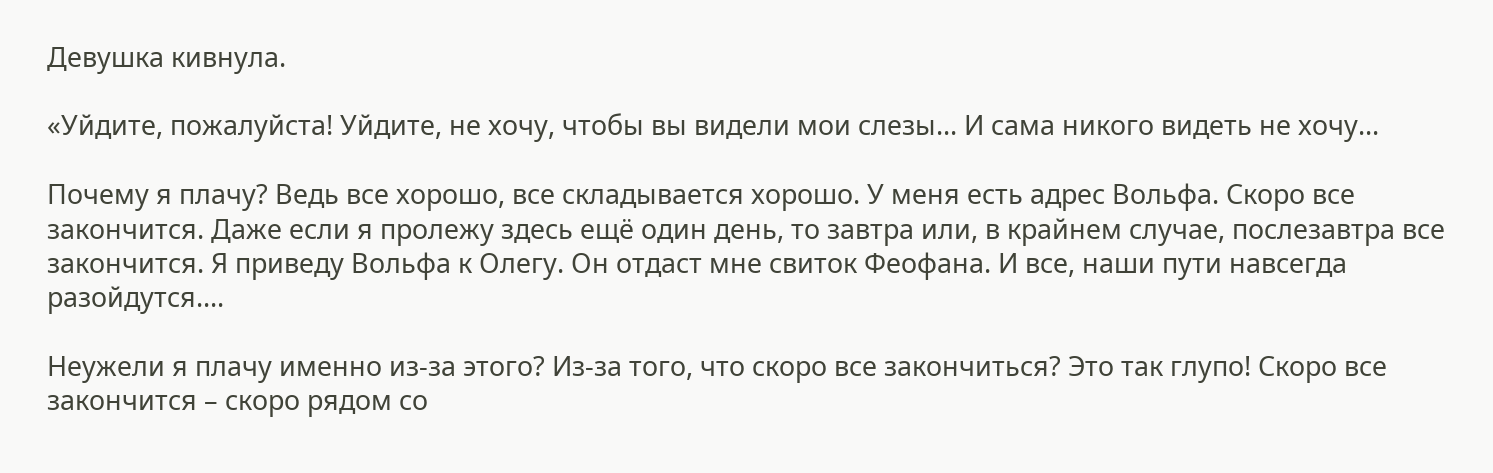Девушка кивнула.

«Уйдите, пожалуйста! Уйдите, не хочу, чтобы вы видели мои слезы... И сама никого видеть не хочу...

Почему я плачу? Ведь все хорошо, все складывается хорошо. У меня есть адрес Вольфа. Скоро все закончится. Даже если я пролежу здесь ещё один день, то завтра или, в крайнем случае, послезавтра все закончится. Я приведу Вольфа к Олегу. Он отдаст мне свиток Феофана. И все, наши пути навсегда разойдутся....

Неужели я плачу именно из-за этого? Из-за того, что скоро все закончиться? Это так глупо! Скоро все закончится – скоро рядом со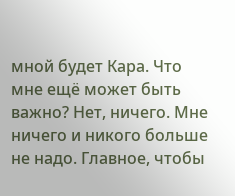мной будет Кара. Что мне ещё может быть важно? Нет, ничего. Мне ничего и никого больше не надо. Главное, чтобы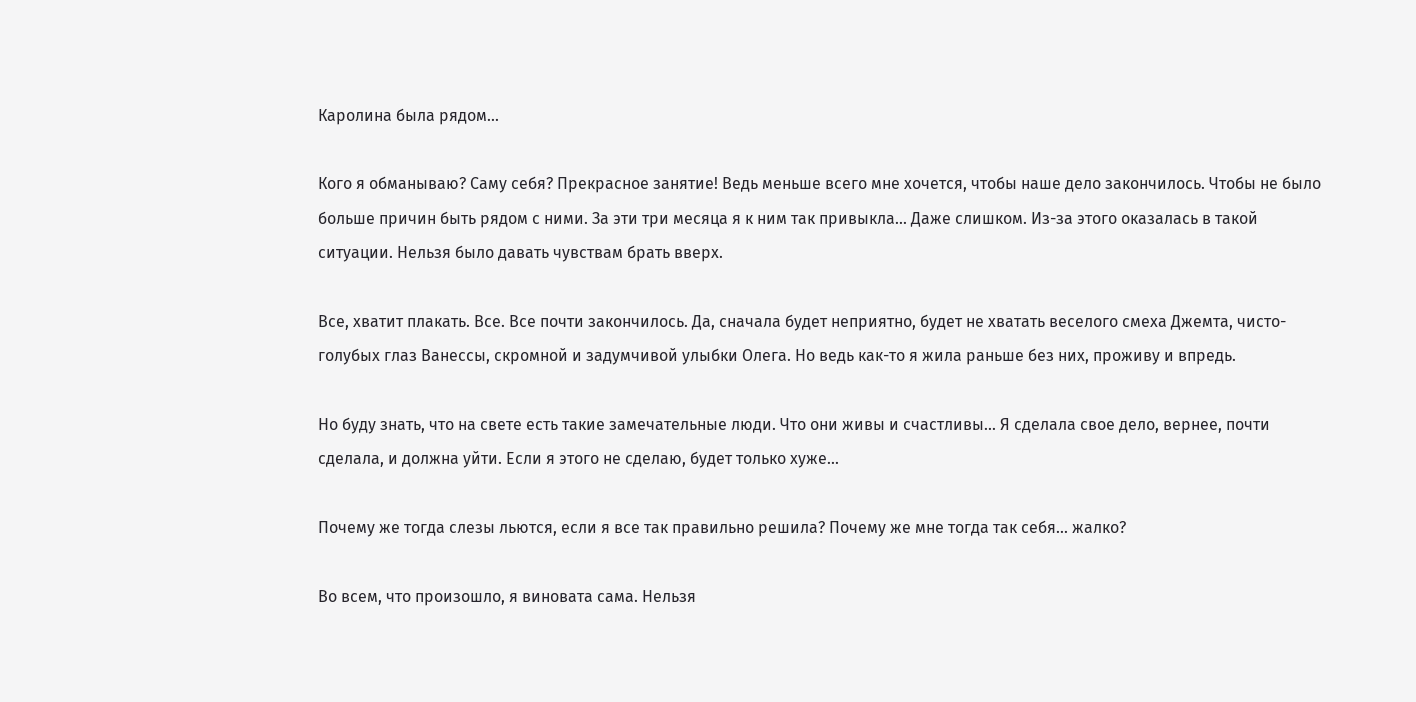Каролина была рядом...

Кого я обманываю? Саму себя? Прекрасное занятие! Ведь меньше всего мне хочется, чтобы наше дело закончилось. Чтобы не было больше причин быть рядом с ними. За эти три месяца я к ним так привыкла... Даже слишком. Из-за этого оказалась в такой ситуации. Нельзя было давать чувствам брать вверх.

Все, хватит плакать. Все. Все почти закончилось. Да, сначала будет неприятно, будет не хватать веселого смеха Джемта, чисто-голубых глаз Ванессы, скромной и задумчивой улыбки Олега. Но ведь как-то я жила раньше без них, проживу и впредь.

Но буду знать, что на свете есть такие замечательные люди. Что они живы и счастливы... Я сделала свое дело, вернее, почти сделала, и должна уйти. Если я этого не сделаю, будет только хуже...

Почему же тогда слезы льются, если я все так правильно решила? Почему же мне тогда так себя... жалко?

Во всем, что произошло, я виновата сама. Нельзя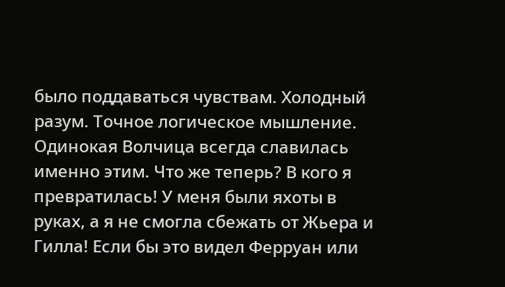было поддаваться чувствам. Холодный разум. Точное логическое мышление. Одинокая Волчица всегда славилась именно этим. Что же теперь? В кого я превратилась! У меня были яхоты в руках, а я не смогла сбежать от Жьера и Гилла! Если бы это видел Ферруан или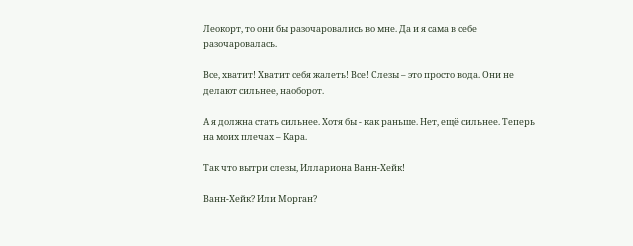Леокорт, то они бы разочаровались во мне. Да и я сама в себе разочаровалась.

Все, хватит! Хватит себя жалеть! Все! Слезы – это просто вода. Они не делают сильнее, наоборот.

А я должна стать сильнее. Хотя бы - как раньше. Нет, ещё сильнее. Теперь на моих плечах – Кара.

Так что вытри слезы, Иллариона Ванн-Хейк!

Ванн-Хейк? Или Морган?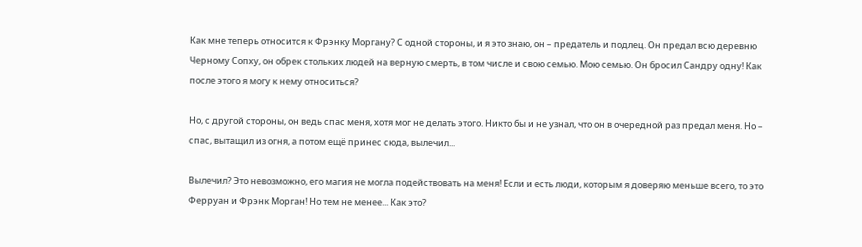Как мне теперь относится к Фрэнку Моргану? С одной стороны, и я это знаю, он – предатель и подлец. Он предал всю деревню Черному Сопху, он обрек стольких людей на верную смерть, в том числе и свою семью. Мою семью. Он бросил Сандру одну! Как после этого я могу к нему относиться?

Но, с другой стороны, он ведь спас меня, хотя мог не делать этого. Никто бы и не узнал, что он в очередной раз предал меня. Но – спас, вытащил из огня, а потом ещё принес сюда, вылечил...

Вылечил? Это невозможно, его магия не могла подействовать на меня! Если и есть люди, которым я доверяю меньше всего, то это Ферруан и Фрэнк Морган! Но тем не менее... Как это?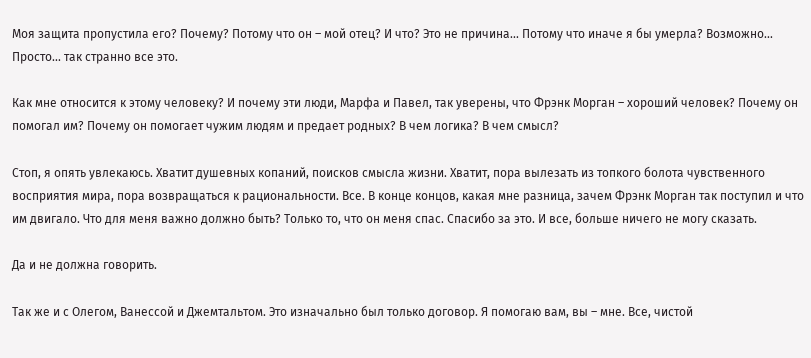Моя защита пропустила его? Почему? Потому что он – мой отец? И что? Это не причина... Потому что иначе я бы умерла? Возможно... Просто... так странно все это.

Как мне относится к этому человеку? И почему эти люди, Марфа и Павел, так уверены, что Фрэнк Морган – хороший человек? Почему он помогал им? Почему он помогает чужим людям и предает родных? В чем логика? В чем смысл?

Стоп, я опять увлекаюсь. Хватит душевных копаний, поисков смысла жизни. Хватит, пора вылезать из топкого болота чувственного восприятия мира, пора возвращаться к рациональности. Все. В конце концов, какая мне разница, зачем Фрэнк Морган так поступил и что им двигало. Что для меня важно должно быть? Только то, что он меня спас. Спасибо за это. И все, больше ничего не могу сказать.

Да и не должна говорить.

Так же и с Олегом, Ванессой и Джемтальтом. Это изначально был только договор. Я помогаю вам, вы – мне. Все, чистой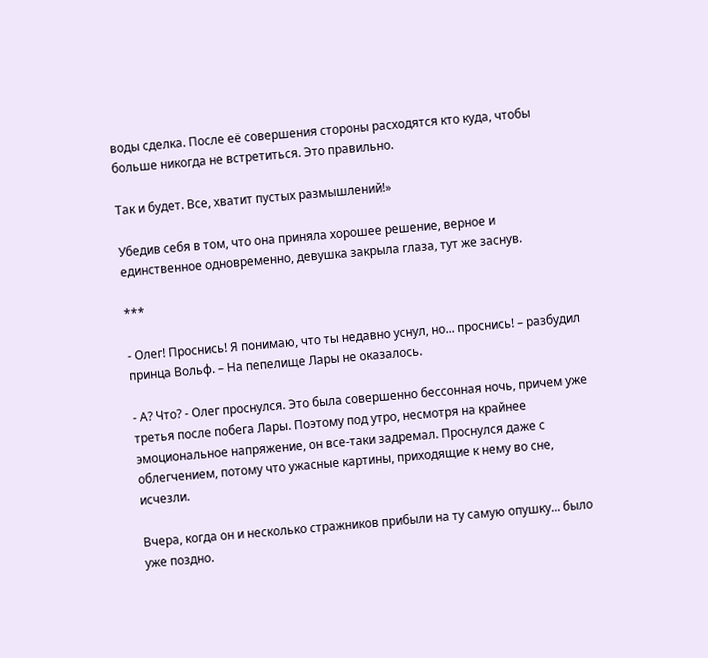воды сделка. После её совершения стороны расходятся кто куда, чтобы больше никогда не встретиться. Это правильно.

Так и будет. Все, хватит пустых размышлений!»

Убедив себя в том, что она приняла хорошее решение, верное и единственное одновременно, девушка закрыла глаза, тут же заснув.

***

- Олег! Проснись! Я понимаю, что ты недавно уснул, но... проснись! – разбудил принца Вольф. – На пепелище Лары не оказалось.

- А? Что? - Олег проснулся. Это была совершенно бессонная ночь, причем уже третья после побега Лары. Поэтому под утро, несмотря на крайнее эмоциональное напряжение, он все-таки задремал. Проснулся даже с облегчением, потому что ужасные картины, приходящие к нему во сне, исчезли.

Вчера, когда он и несколько стражников прибыли на ту самую опушку... было уже поздно.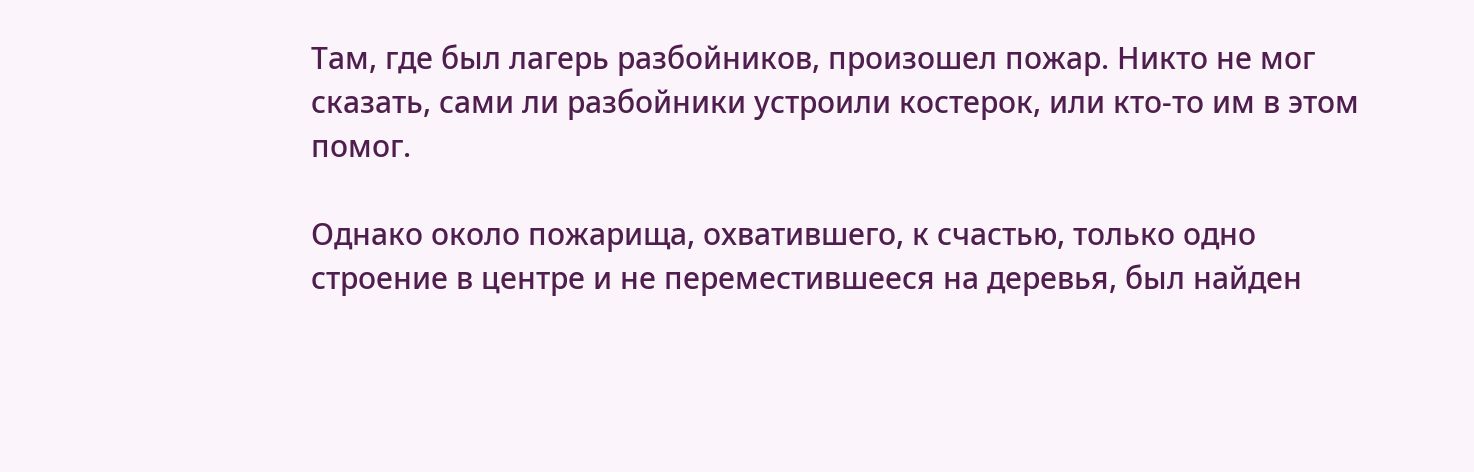Там, где был лагерь разбойников, произошел пожар. Никто не мог сказать, сами ли разбойники устроили костерок, или кто-то им в этом помог.

Однако около пожарища, охватившего, к счастью, только одно строение в центре и не переместившееся на деревья, был найден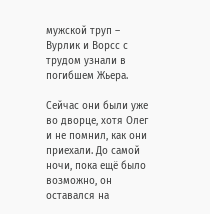мужской труп – Вурлик и Ворсс с трудом узнали в погибшем Жьера.

Сейчас они были уже во дворце, хотя Олег и не помнил, как они приехали. До самой ночи, пока ещё было возможно, он оставался на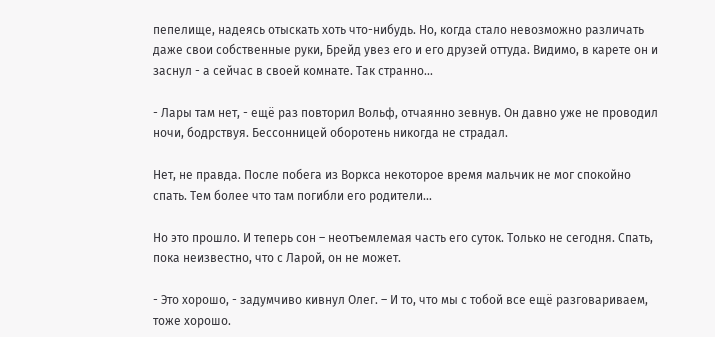пепелище, надеясь отыскать хоть что-нибудь. Но, когда стало невозможно различать даже свои собственные руки, Брейд увез его и его друзей оттуда. Видимо, в карете он и заснул - а сейчас в своей комнате. Так странно...

- Лары там нет, - ещё раз повторил Вольф, отчаянно зевнув. Он давно уже не проводил ночи, бодрствуя. Бессонницей оборотень никогда не страдал.

Нет, не правда. После побега из Воркса некоторое время мальчик не мог спокойно спать. Тем более что там погибли его родители...

Но это прошло. И теперь сон – неотъемлемая часть его суток. Только не сегодня. Спать, пока неизвестно, что с Ларой, он не может.

- Это хорошо, - задумчиво кивнул Олег. – И то, что мы с тобой все ещё разговариваем, тоже хорошо.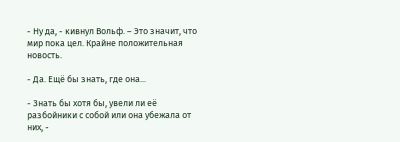- Ну да, - кивнул Вольф. – Это значит, что мир пока цел. Крайне положительная новость.

- Да. Ещё бы знать, где она...

- Знать бы хотя бы, увели ли её разбойники с собой или она убежала от них, -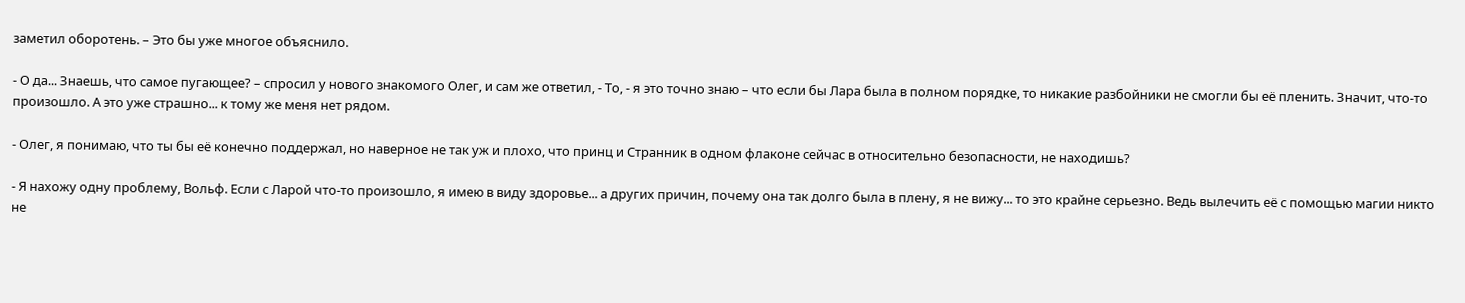заметил оборотень. – Это бы уже многое объяснило.

- О да... Знаешь, что самое пугающее? – спросил у нового знакомого Олег, и сам же ответил, - То, - я это точно знаю – что если бы Лара была в полном порядке, то никакие разбойники не смогли бы её пленить. Значит, что-то произошло. А это уже страшно... к тому же меня нет рядом.

- Олег, я понимаю, что ты бы её конечно поддержал, но наверное не так уж и плохо, что принц и Странник в одном флаконе сейчас в относительно безопасности, не находишь?

- Я нахожу одну проблему, Вольф. Если с Ларой что-то произошло, я имею в виду здоровье... а других причин, почему она так долго была в плену, я не вижу... то это крайне серьезно. Ведь вылечить её с помощью магии никто не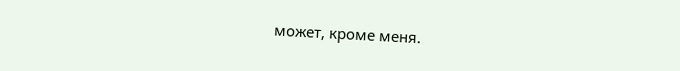может, кроме меня.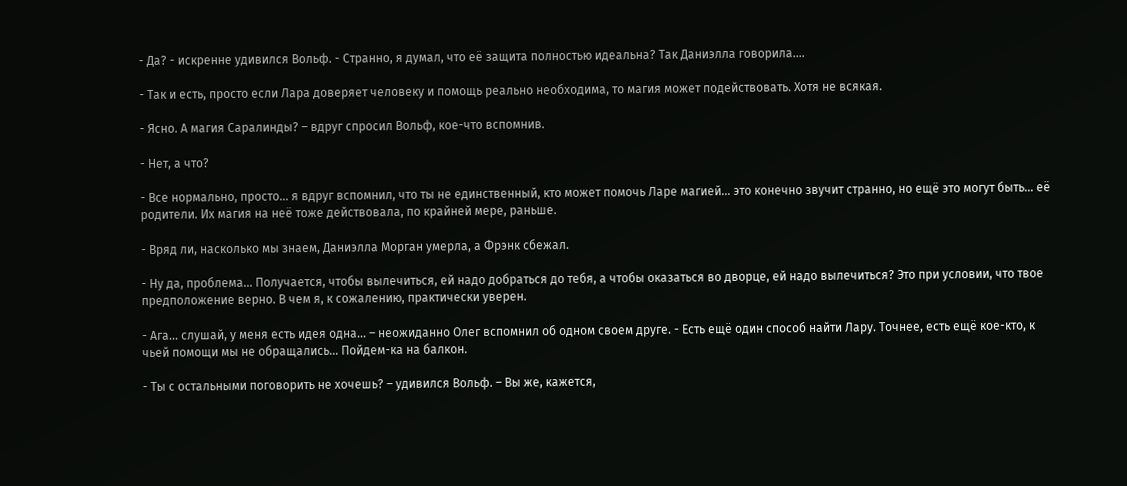- Да? - искренне удивился Вольф. - Странно, я думал, что её защита полностью идеальна? Так Даниэлла говорила....

- Так и есть, просто если Лара доверяет человеку и помощь реально необходима, то магия может подействовать. Хотя не всякая.

- Ясно. А магия Саралинды? – вдруг спросил Вольф, кое-что вспомнив.

- Нет, а что?

- Все нормально, просто... я вдруг вспомнил, что ты не единственный, кто может помочь Ларе магией... это конечно звучит странно, но ещё это могут быть... её родители. Их магия на неё тоже действовала, по крайней мере, раньше.

- Вряд ли, насколько мы знаем, Даниэлла Морган умерла, а Фрэнк сбежал.

- Ну да, проблема... Получается, чтобы вылечиться, ей надо добраться до тебя, а чтобы оказаться во дворце, ей надо вылечиться? Это при условии, что твое предположение верно. В чем я, к сожалению, практически уверен.

- Ага... слушай, у меня есть идея одна... – неожиданно Олег вспомнил об одном своем друге. - Есть ещё один способ найти Лару. Точнее, есть ещё кое-кто, к чьей помощи мы не обращались... Пойдем-ка на балкон.

- Ты с остальными поговорить не хочешь? – удивился Вольф. – Вы же, кажется,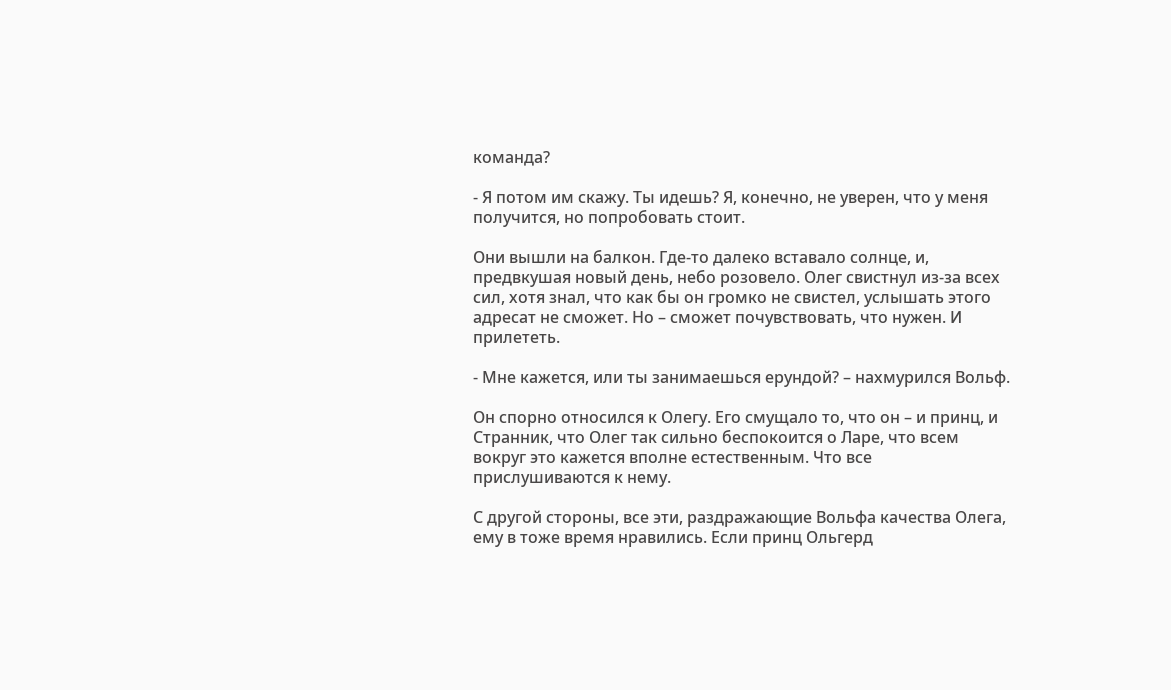команда?

- Я потом им скажу. Ты идешь? Я, конечно, не уверен, что у меня получится, но попробовать стоит.

Они вышли на балкон. Где-то далеко вставало солнце, и, предвкушая новый день, небо розовело. Олег свистнул из-за всех сил, хотя знал, что как бы он громко не свистел, услышать этого адресат не сможет. Но – сможет почувствовать, что нужен. И прилететь.

- Мне кажется, или ты занимаешься ерундой? – нахмурился Вольф.

Он спорно относился к Олегу. Его смущало то, что он – и принц, и Странник, что Олег так сильно беспокоится о Ларе, что всем вокруг это кажется вполне естественным. Что все прислушиваются к нему.

С другой стороны, все эти, раздражающие Вольфа качества Олега, ему в тоже время нравились. Если принц Ольгерд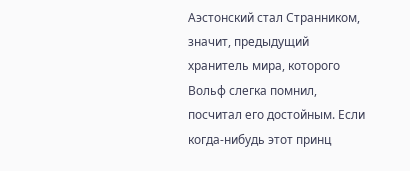Аэстонский стал Странником, значит, предыдущий хранитель мира, которого Вольф слегка помнил, посчитал его достойным. Если когда-нибудь этот принц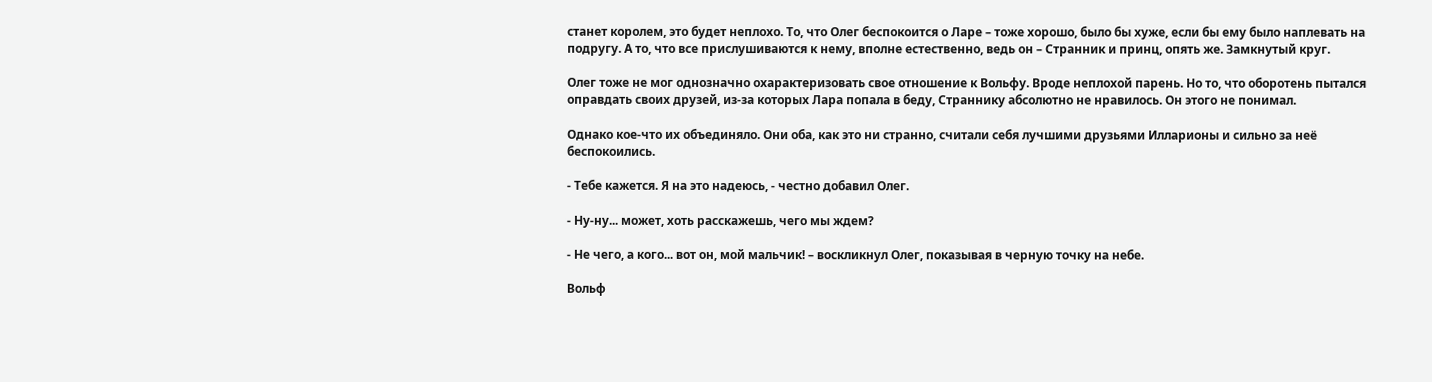станет королем, это будет неплохо. То, что Олег беспокоится о Ларе – тоже хорошо, было бы хуже, если бы ему было наплевать на подругу. А то, что все прислушиваются к нему, вполне естественно, ведь он – Странник и принц, опять же. Замкнутый круг.

Олег тоже не мог однозначно охарактеризовать свое отношение к Вольфу. Вроде неплохой парень. Но то, что оборотень пытался оправдать своих друзей, из-за которых Лара попала в беду, Страннику абсолютно не нравилось. Он этого не понимал.

Однако кое-что их объединяло. Они оба, как это ни странно, считали себя лучшими друзьями Илларионы и сильно за неё беспокоились.

- Тебе кажется. Я на это надеюсь, - честно добавил Олег.

- Ну-ну... может, хоть расскажешь, чего мы ждем?

- Не чего, а кого... вот он, мой мальчик! – воскликнул Олег, показывая в черную точку на небе.

Вольф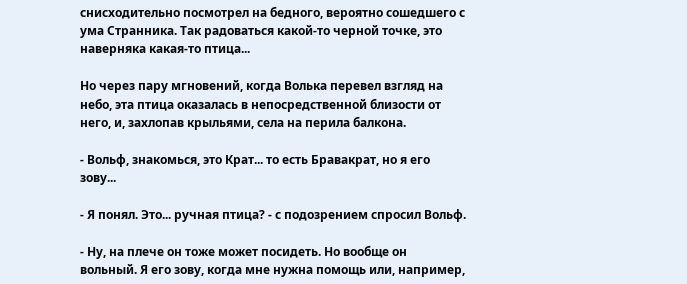снисходительно посмотрел на бедного, вероятно сошедшего с ума Странника. Так радоваться какой-то черной точке, это наверняка какая-то птица...

Но через пару мгновений, когда Волька перевел взгляд на небо, эта птица оказалась в непосредственной близости от него, и, захлопав крыльями, села на перила балкона.

- Вольф, знакомься, это Крат... то есть Бравакрат, но я его зову...

- Я понял. Это... ручная птица? - с подозрением спросил Вольф.

- Ну, на плече он тоже может посидеть. Но вообще он вольный. Я его зову, когда мне нужна помощь или, например,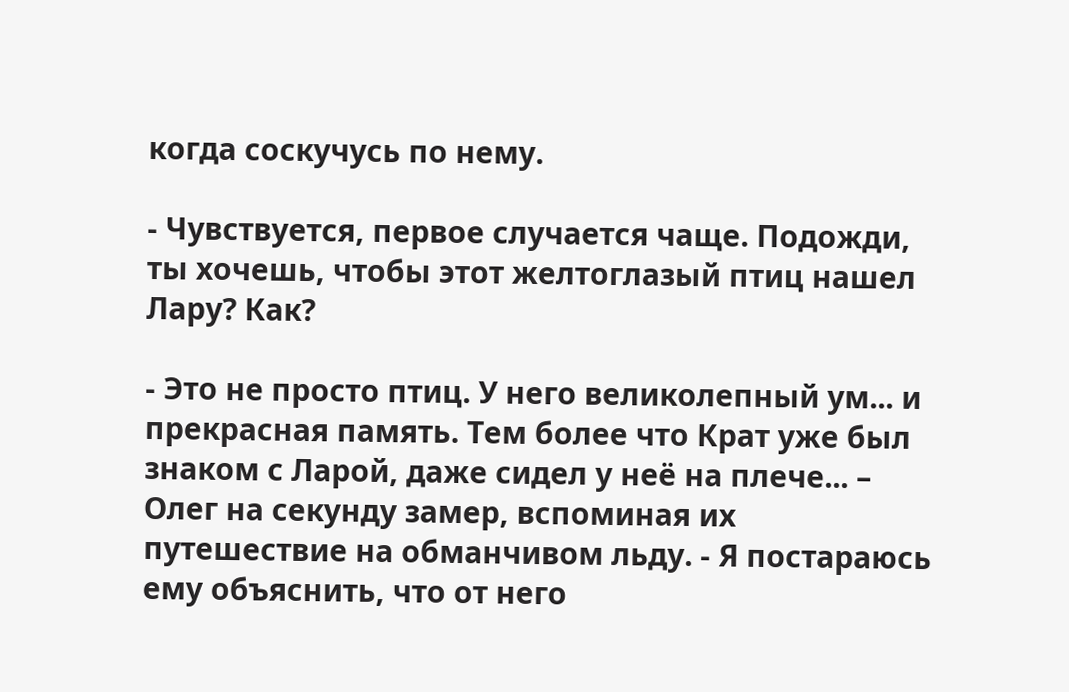когда соскучусь по нему.

- Чувствуется, первое случается чаще. Подожди, ты хочешь, чтобы этот желтоглазый птиц нашел Лару? Как?

- Это не просто птиц. У него великолепный ум... и прекрасная память. Тем более что Крат уже был знаком с Ларой, даже сидел у неё на плече... – Олег на секунду замер, вспоминая их путешествие на обманчивом льду. - Я постараюсь ему объяснить, что от него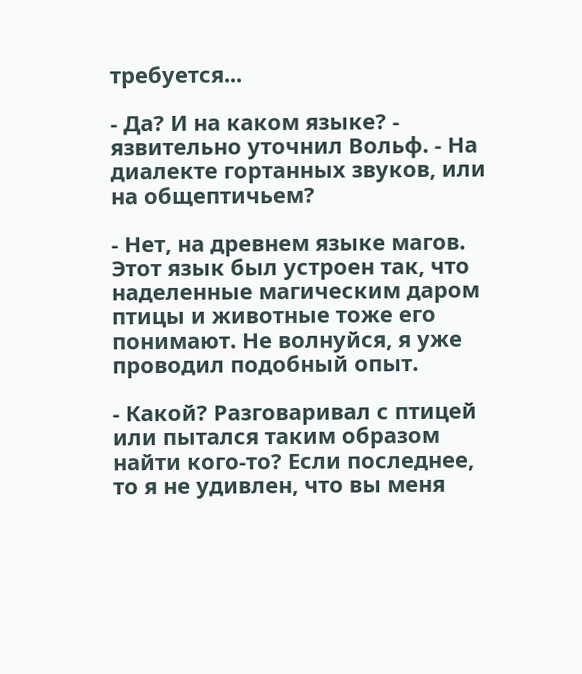требуется...

- Да? И на каком языке? - язвительно уточнил Вольф. - На диалекте гортанных звуков, или на общептичьем?

- Нет, на древнем языке магов. Этот язык был устроен так, что наделенные магическим даром птицы и животные тоже его понимают. Не волнуйся, я уже проводил подобный опыт.

- Какой? Разговаривал с птицей или пытался таким образом найти кого-то? Если последнее, то я не удивлен, что вы меня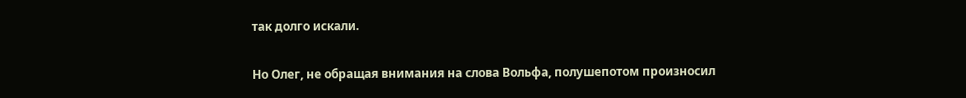так долго искали.

Но Олег, не обращая внимания на слова Вольфа, полушепотом произносил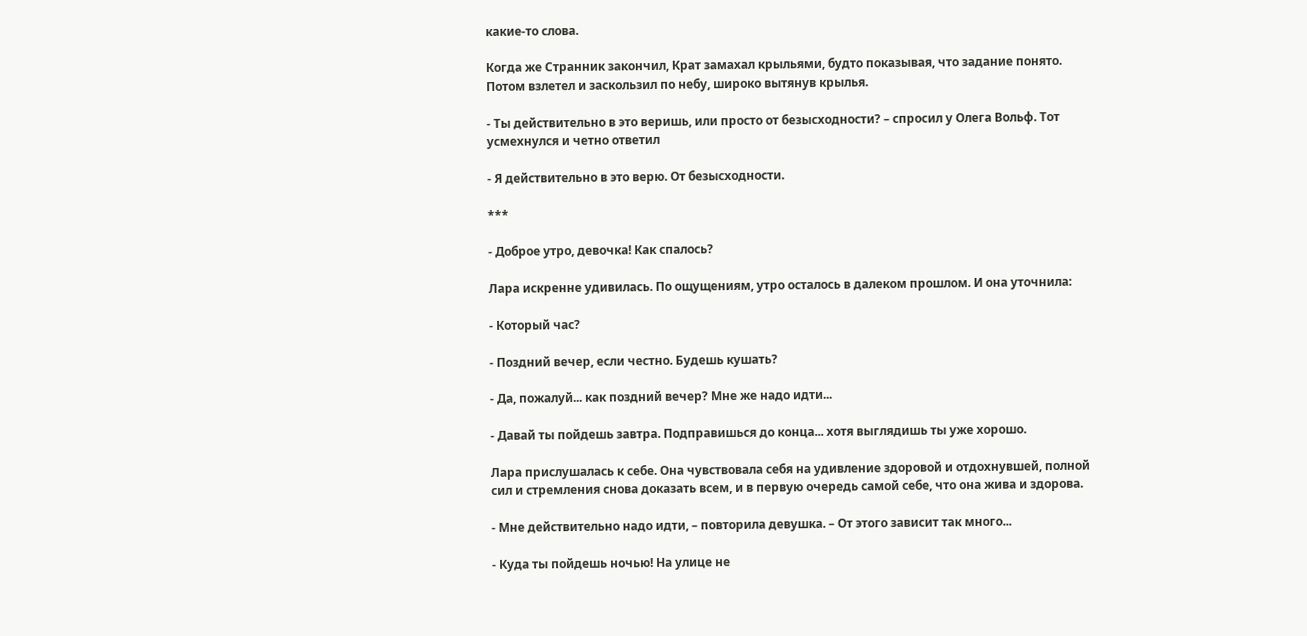какие-то слова.

Когда же Странник закончил, Крат замахал крыльями, будто показывая, что задание понято. Потом взлетел и заскользил по небу, широко вытянув крылья.

- Ты действительно в это веришь, или просто от безысходности? – спросил у Олега Вольф. Тот усмехнулся и четно ответил

- Я действительно в это верю. От безысходности.

***

- Доброе утро, девочка! Как спалось?

Лара искренне удивилась. По ощущениям, утро осталось в далеком прошлом. И она уточнила:

- Который час?

- Поздний вечер, если честно. Будешь кушать?

- Да, пожалуй... как поздний вечер? Мне же надо идти...

- Давай ты пойдешь завтра. Подправишься до конца... хотя выглядишь ты уже хорошо.

Лара прислушалась к себе. Она чувствовала себя на удивление здоровой и отдохнувшей, полной сил и стремления снова доказать всем, и в первую очередь самой себе, что она жива и здорова.

- Мне действительно надо идти, – повторила девушка. – От этого зависит так много...

- Куда ты пойдешь ночью! На улице не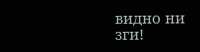видно ни зги!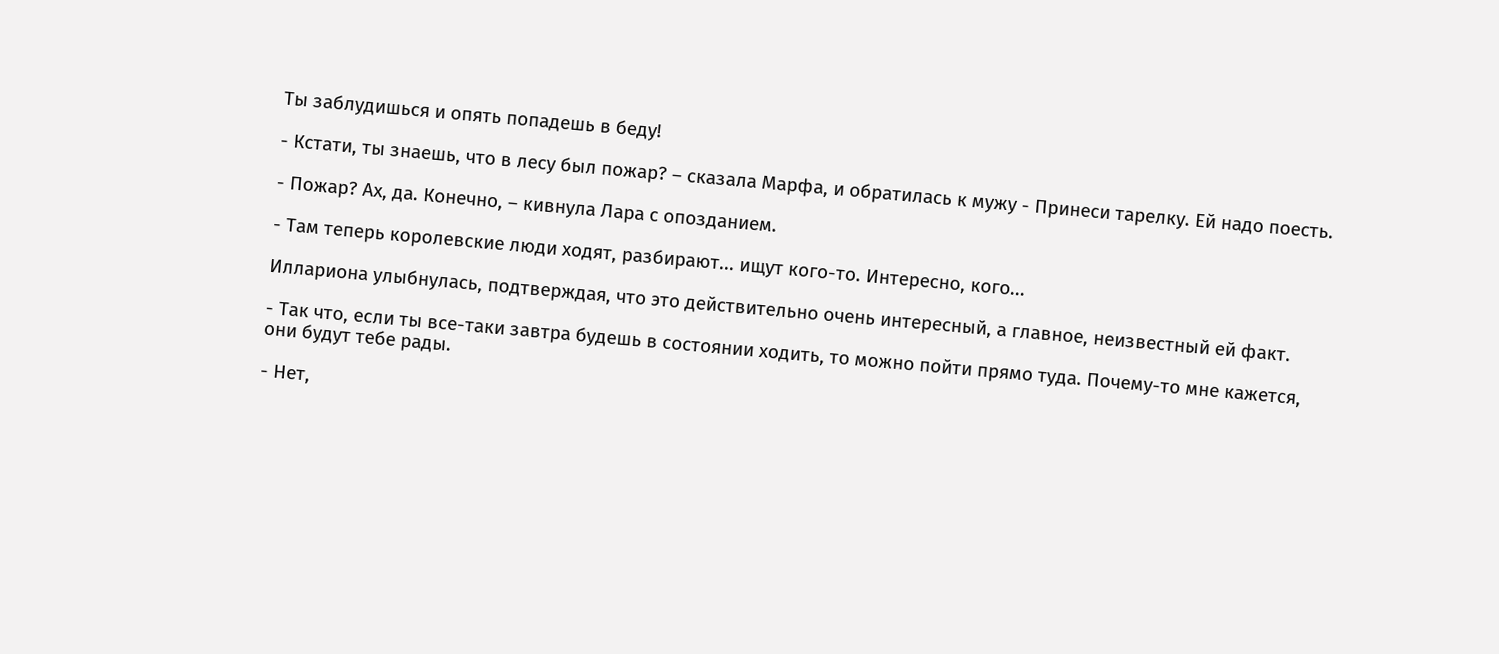Ты заблудишься и опять попадешь в беду!

- Кстати, ты знаешь, что в лесу был пожар? – сказала Марфа, и обратилась к мужу - Принеси тарелку. Ей надо поесть.

- Пожар? Ах, да. Конечно, – кивнула Лара с опозданием.

- Там теперь королевские люди ходят, разбирают... ищут кого-то. Интересно, кого...

Иллариона улыбнулась, подтверждая, что это действительно очень интересный, а главное, неизвестный ей факт.

- Так что, если ты все-таки завтра будешь в состоянии ходить, то можно пойти прямо туда. Почему-то мне кажется, они будут тебе рады.

- Нет,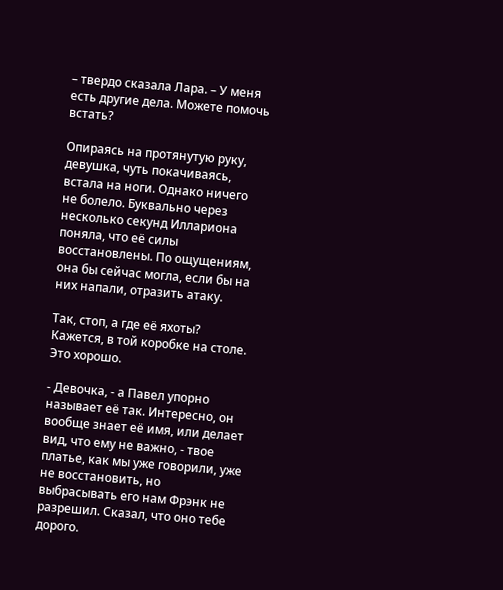– твердо сказала Лара. – У меня есть другие дела. Можете помочь встать?

Опираясь на протянутую руку, девушка, чуть покачиваясь, встала на ноги. Однако ничего не болело. Буквально через несколько секунд Иллариона поняла, что её силы восстановлены. По ощущениям, она бы сейчас могла, если бы на них напали, отразить атаку.

Так, стоп, а где её яхоты? Кажется, в той коробке на столе. Это хорошо.

- Девочка, - а Павел упорно называет её так. Интересно, он вообще знает её имя, или делает вид, что ему не важно, - твое платье, как мы уже говорили, уже не восстановить, но выбрасывать его нам Фрэнк не разрешил. Сказал, что оно тебе дорого.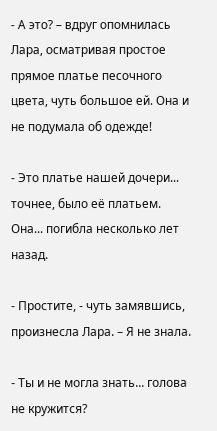- А это? – вдруг опомнилась Лара, осматривая простое прямое платье песочного цвета, чуть большое ей. Она и не подумала об одежде!

- Это платье нашей дочери... точнее, было её платьем. Она... погибла несколько лет назад.

- Простите, - чуть замявшись, произнесла Лара. – Я не знала.

- Ты и не могла знать... голова не кружится?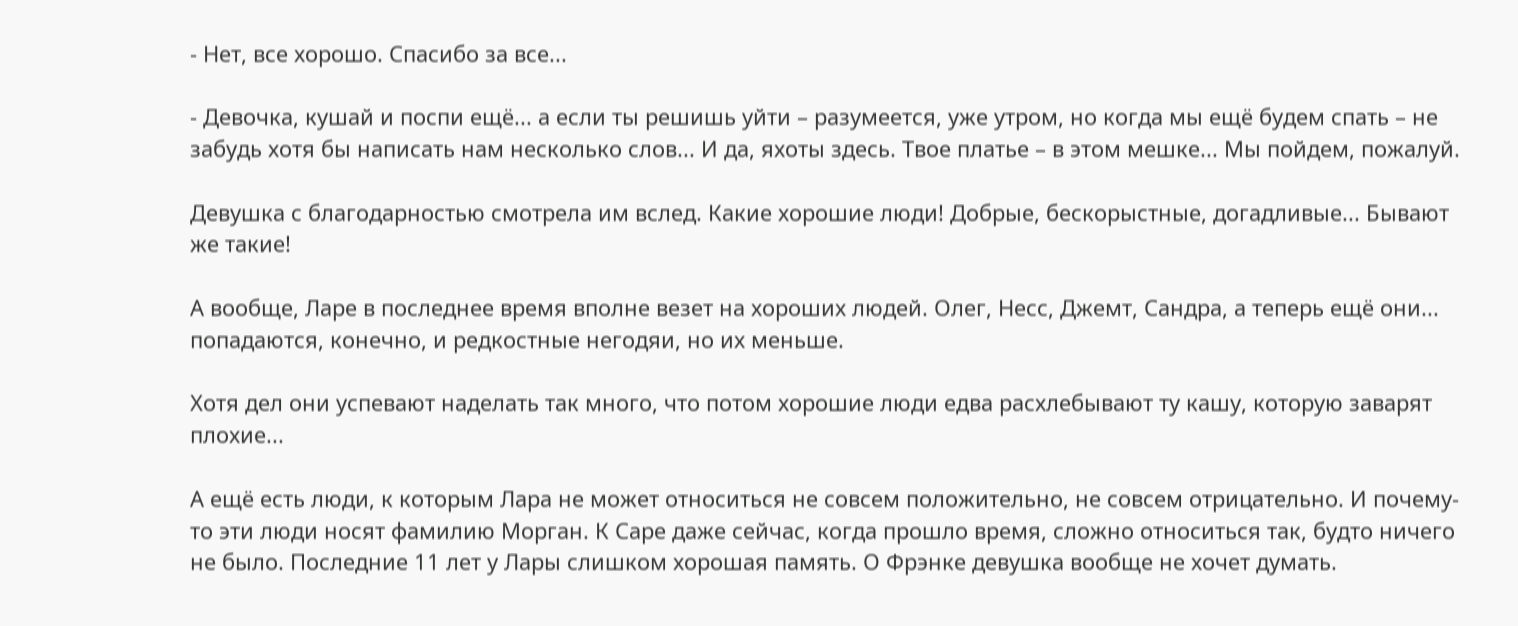- Нет, все хорошо. Спасибо за все...

- Девочка, кушай и поспи ещё... а если ты решишь уйти – разумеется, уже утром, но когда мы ещё будем спать – не забудь хотя бы написать нам несколько слов... И да, яхоты здесь. Твое платье – в этом мешке... Мы пойдем, пожалуй.

Девушка с благодарностью смотрела им вслед. Какие хорошие люди! Добрые, бескорыстные, догадливые... Бывают же такие!

А вообще, Ларе в последнее время вполне везет на хороших людей. Олег, Несс, Джемт, Сандра, а теперь ещё они... попадаются, конечно, и редкостные негодяи, но их меньше.

Хотя дел они успевают наделать так много, что потом хорошие люди едва расхлебывают ту кашу, которую заварят плохие...

А ещё есть люди, к которым Лара не может относиться не совсем положительно, не совсем отрицательно. И почему-то эти люди носят фамилию Морган. К Саре даже сейчас, когда прошло время, сложно относиться так, будто ничего не было. Последние 11 лет у Лары слишком хорошая память. О Фрэнке девушка вообще не хочет думать.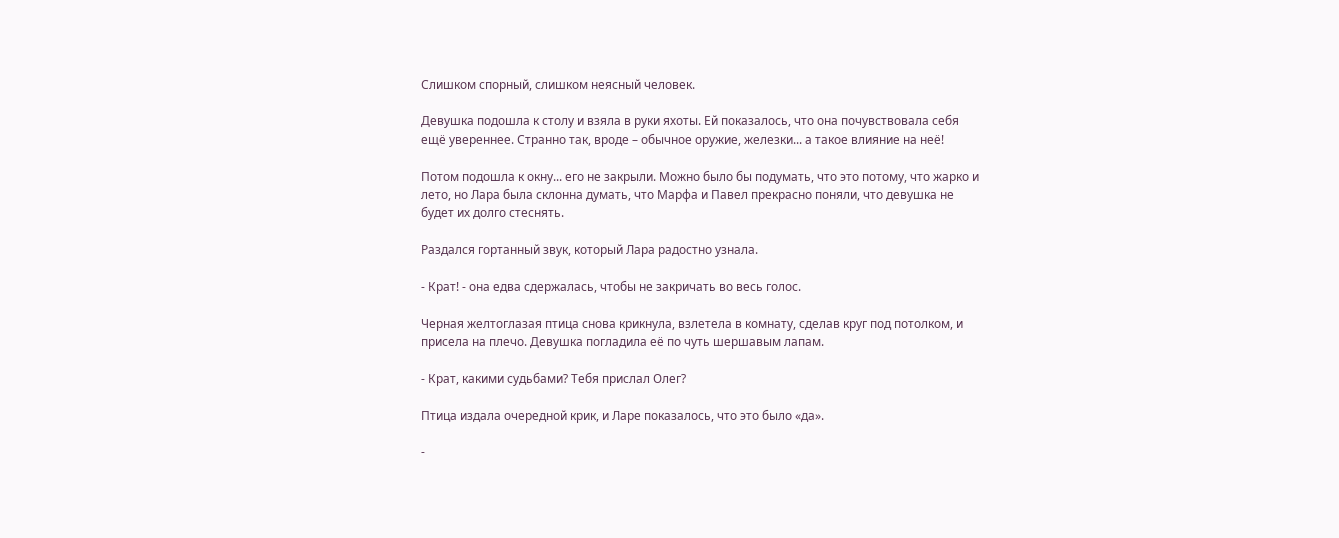Слишком спорный, слишком неясный человек.

Девушка подошла к столу и взяла в руки яхоты. Ей показалось, что она почувствовала себя ещё увереннее. Странно так, вроде – обычное оружие, железки... а такое влияние на неё!

Потом подошла к окну... его не закрыли. Можно было бы подумать, что это потому, что жарко и лето, но Лара была склонна думать, что Марфа и Павел прекрасно поняли, что девушка не будет их долго стеснять.

Раздался гортанный звук, который Лара радостно узнала.

- Крат! - она едва сдержалась, чтобы не закричать во весь голос.

Черная желтоглазая птица снова крикнула, взлетела в комнату, сделав круг под потолком, и присела на плечо. Девушка погладила её по чуть шершавым лапам.

- Крат, какими судьбами? Тебя прислал Олег?

Птица издала очередной крик, и Ларе показалось, что это было «да».

-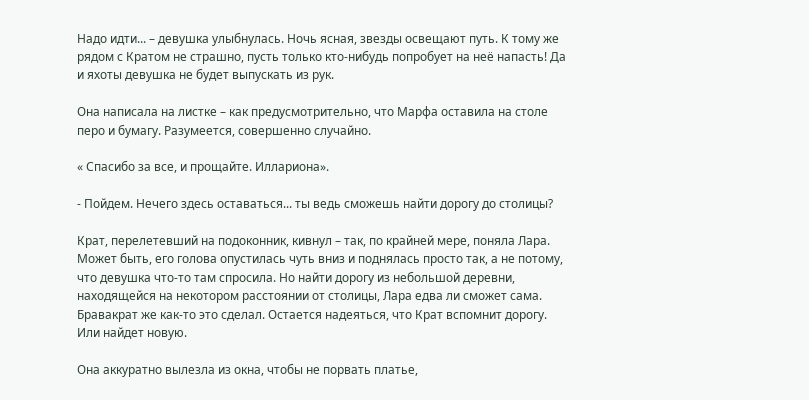Надо идти... – девушка улыбнулась. Ночь ясная, звезды освещают путь. К тому же рядом с Кратом не страшно, пусть только кто-нибудь попробует на неё напасть! Да и яхоты девушка не будет выпускать из рук.

Она написала на листке – как предусмотрительно, что Марфа оставила на столе перо и бумагу. Разумеется, совершенно случайно.

« Спасибо за все, и прощайте. Иллариона».

- Пойдем. Нечего здесь оставаться... ты ведь сможешь найти дорогу до столицы?

Крат, перелетевший на подоконник, кивнул – так, по крайней мере, поняла Лара. Может быть, его голова опустилась чуть вниз и поднялась просто так, а не потому, что девушка что-то там спросила. Но найти дорогу из небольшой деревни, находящейся на некотором расстоянии от столицы, Лара едва ли сможет сама. Бравакрат же как-то это сделал. Остается надеяться, что Крат вспомнит дорогу. Или найдет новую.

Она аккуратно вылезла из окна, чтобы не порвать платье,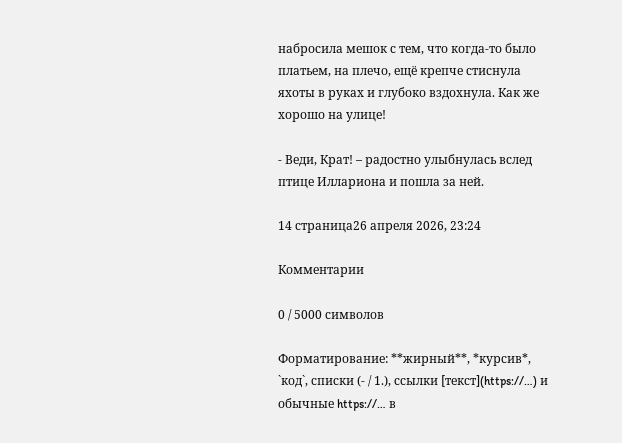набросила мешок с тем, что когда-то было платьем, на плечо, ещё крепче стиснула яхоты в руках и глубоко вздохнула. Как же хорошо на улице!

- Веди, Крат! – радостно улыбнулась вслед птице Иллариона и пошла за ней.

14 страница26 апреля 2026, 23:24

Комментарии

0 / 5000 символов

Форматирование: **жирный**, *курсив*, `код`, списки (- / 1.), ссылки [текст](https://…) и обычные https://… в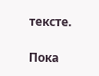тексте.

Пока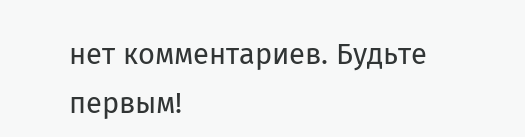нет комментариев. Будьте первым!